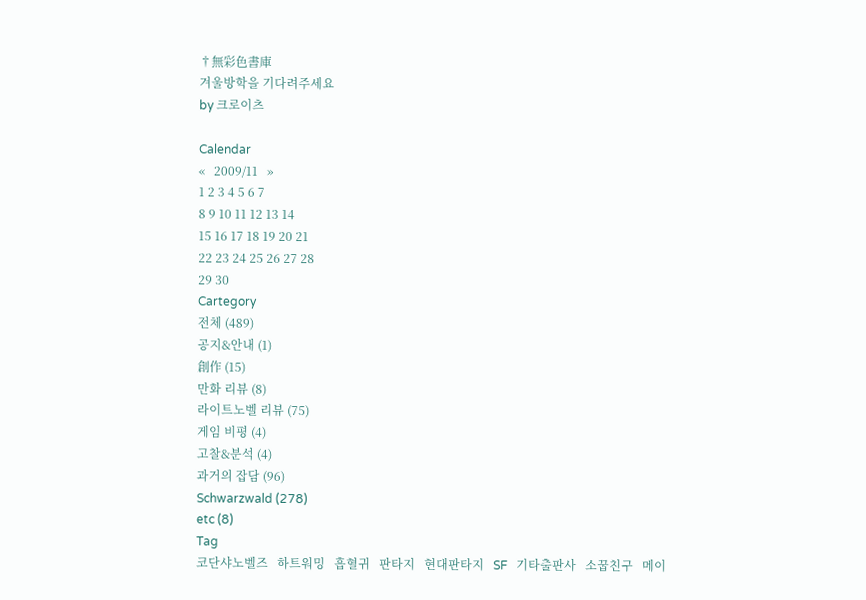†無彩色書庫
겨울방학을 기다려주세요
by 크로이츠

Calendar
«   2009/11   »
1 2 3 4 5 6 7
8 9 10 11 12 13 14
15 16 17 18 19 20 21
22 23 24 25 26 27 28
29 30
Cartegory
전체 (489)
공지&안내 (1)
創作 (15)
만화 리뷰 (8)
라이트노벨 리뷰 (75)
게임 비평 (4)
고찰&분석 (4)
과거의 잡담 (96)
Schwarzwald (278)
etc (8)
Tag
코단샤노벨즈   하트워밍   흡혈귀   판타지   현대판타지   SF   기타출판사   소꿉친구   메이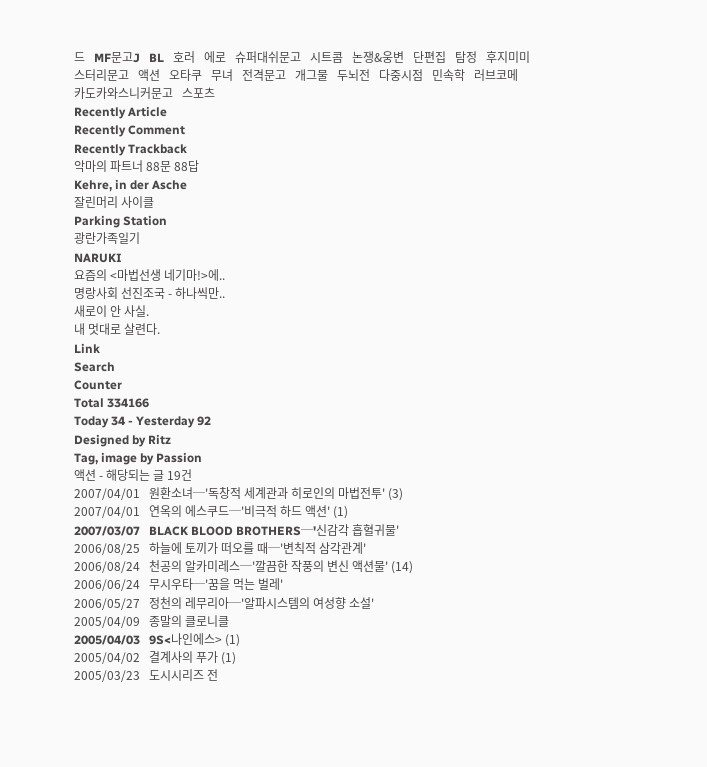드   MF문고J   BL   호러   에로   슈퍼대쉬문고   시트콤   논쟁&웅변   단편집   탐정   후지미미스터리문고   액션   오타쿠   무녀   전격문고   개그물   두뇌전   다중시점   민속학   러브코메   카도카와스니커문고   스포츠
Recently Article
Recently Comment
Recently Trackback
악마의 파트너 88문 88답
Kehre, in der Asche
잘린머리 사이클
Parking Station
광란가족일기
NARUKI
요즘의 <마법선생 네기마!>에..
명랑사회 선진조국 - 하나씩만..
새로이 안 사실.
내 멋대로 살련다.
Link
Search
Counter
Total 334166
Today 34 - Yesterday 92
Designed by Ritz
Tag, image by Passion
액션 - 해당되는 글 19건
2007/04/01   원환소녀─'독창적 세계관과 히로인의 마법전투' (3)
2007/04/01   연옥의 에스쿠드─'비극적 하드 액션' (1)
2007/03/07   BLACK BLOOD BROTHERS─'신감각 흡혈귀물'
2006/08/25   하늘에 토끼가 떠오를 때─'변칙적 삼각관계'
2006/08/24   천공의 알카미레스─'깔끔한 작풍의 변신 액션물' (14)
2006/06/24   무시우타─'꿈을 먹는 벌레'
2006/05/27   정천의 레무리아─'알파시스템의 여성향 소설'
2005/04/09   종말의 클로니클
2005/04/03   9S<나인에스> (1)
2005/04/02   결계사의 푸가 (1)
2005/03/23   도시시리즈 전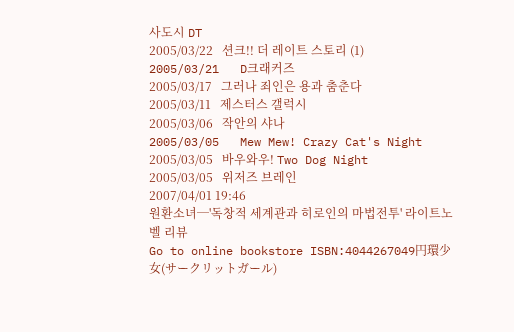사도시 DT
2005/03/22   션크!! 더 레이트 스토리 (1)
2005/03/21   D크래커즈
2005/03/17   그러나 죄인은 용과 춤춘다
2005/03/11   제스터스 갤럭시
2005/03/06   작안의 샤나
2005/03/05   Mew Mew! Crazy Cat's Night
2005/03/05   바우와우! Two Dog Night
2005/03/05   위저즈 브레인
2007/04/01 19:46
원환소녀─'독창적 세계관과 히로인의 마법전투' 라이트노벨 리뷰
Go to online bookstore ISBN:4044267049円環少女(サークリットガール)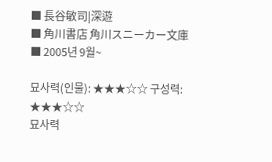■ 長谷敏司|深遊
■ 角川書店 角川スニーカー文庫
■ 2005년 9월~

묘사력(인물): ★★★☆☆ 구성력: ★★★☆☆
묘사력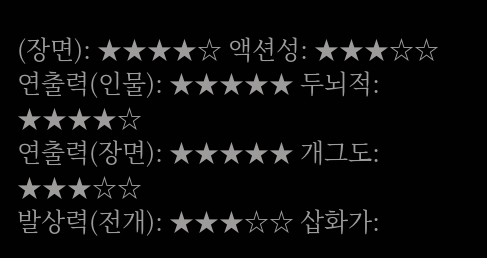(장면): ★★★★☆ 액션성: ★★★☆☆
연출력(인물): ★★★★★ 두뇌적: ★★★★☆
연출력(장면): ★★★★★ 개그도: ★★★☆☆
발상력(전개): ★★★☆☆ 삽화가: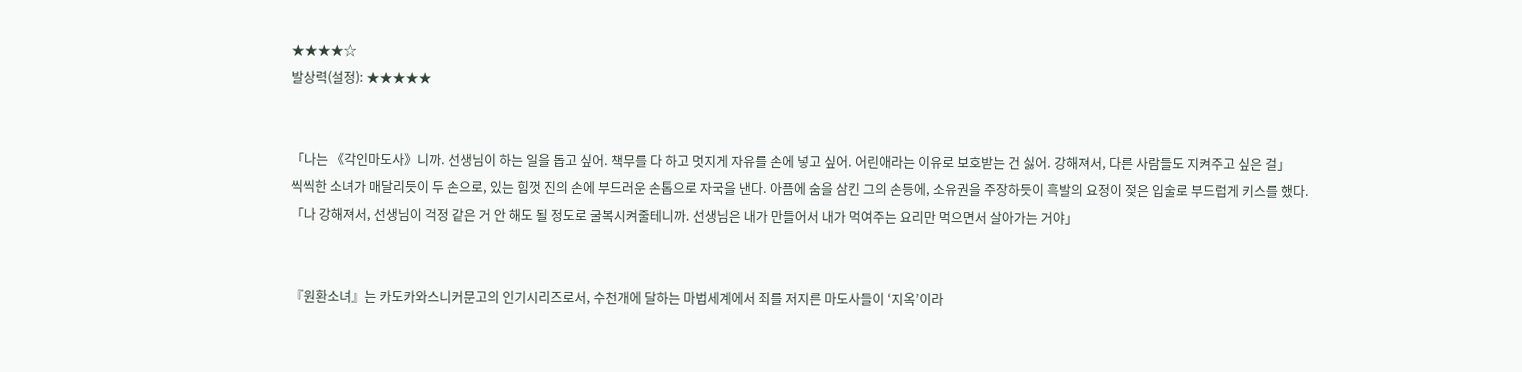★★★★☆
발상력(설정): ★★★★★


「나는 《각인마도사》니까. 선생님이 하는 일을 돕고 싶어. 책무를 다 하고 멋지게 자유를 손에 넣고 싶어. 어린애라는 이유로 보호받는 건 싫어. 강해져서, 다른 사람들도 지켜주고 싶은 걸」
씩씩한 소녀가 매달리듯이 두 손으로, 있는 힘껏 진의 손에 부드러운 손톱으로 자국을 낸다. 아픔에 숨을 삼킨 그의 손등에, 소유권을 주장하듯이 흑발의 요정이 젖은 입술로 부드럽게 키스를 했다.
「나 강해져서, 선생님이 걱정 같은 거 안 해도 될 정도로 굴복시켜줄테니까. 선생님은 내가 만들어서 내가 먹여주는 요리만 먹으면서 살아가는 거야」


『원환소녀』는 카도카와스니커문고의 인기시리즈로서, 수천개에 달하는 마법세계에서 죄를 저지른 마도사들이 ‘지옥’이라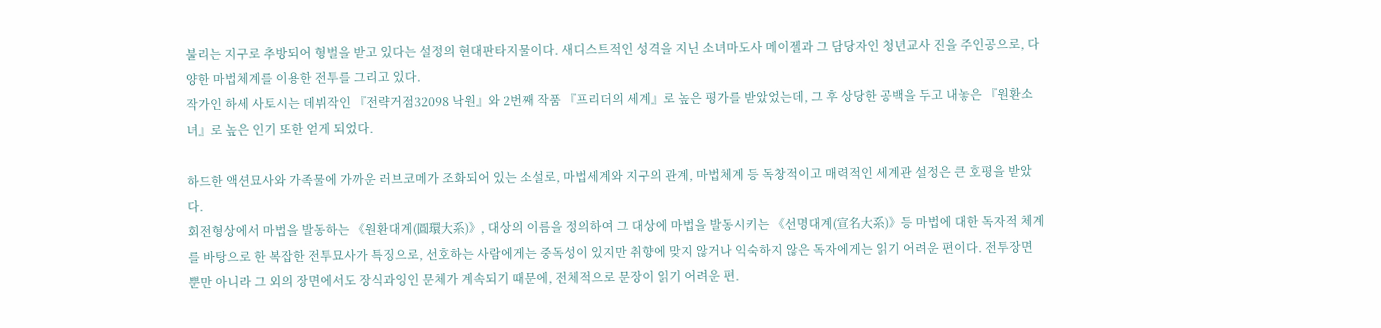불리는 지구로 추방되어 형벌을 받고 있다는 설정의 현대판타지물이다. 새디스트적인 성격을 지닌 소녀마도사 메이젤과 그 담당자인 청년교사 진을 주인공으로, 다양한 마법체계를 이용한 전투를 그리고 있다.
작가인 하세 사토시는 데뷔작인 『전략거점32098 낙원』와 2번째 작품 『프리더의 세계』로 높은 평가를 받았었는데, 그 후 상당한 공백을 두고 내놓은 『원환소녀』로 높은 인기 또한 얻게 되었다.

하드한 액션묘사와 가족물에 가까운 러브코메가 조화되어 있는 소설로, 마법세계와 지구의 관계, 마법체계 등 독창적이고 매력적인 세계관 설정은 큰 호평을 받았다.
회전형상에서 마법을 발동하는 《원환대계(圓環大系)》, 대상의 이름을 정의하여 그 대상에 마법을 발동시키는 《선명대계(宣名大系)》등 마법에 대한 독자적 체계를 바탕으로 한 복잡한 전투묘사가 특징으로, 선호하는 사람에게는 중독성이 있지만 취향에 맞지 않거나 익숙하지 않은 독자에게는 읽기 어려운 편이다. 전투장면 뿐만 아니라 그 외의 장면에서도 장식과잉인 문체가 계속되기 때문에, 전체적으로 문장이 읽기 어려운 편.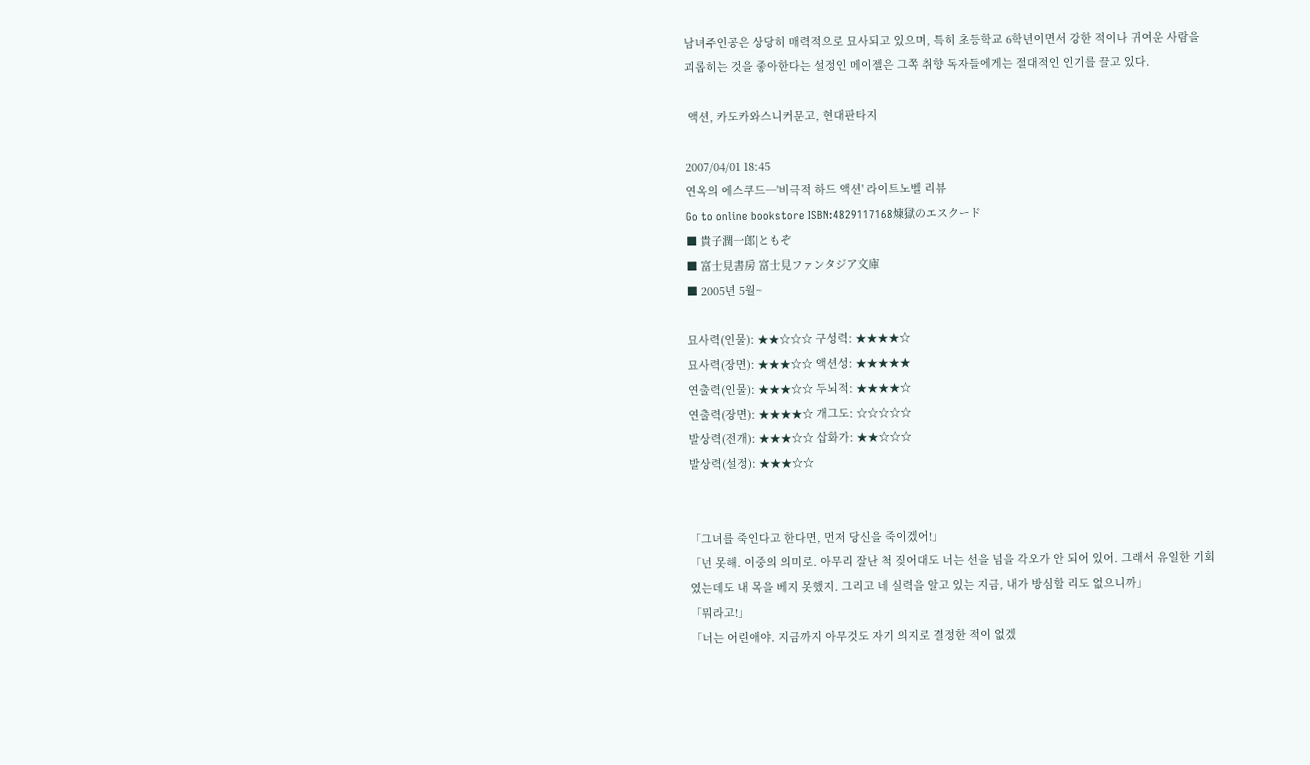남녀주인공은 상당히 매력적으로 묘사되고 있으며, 특히 초등학교 6학년이면서 강한 적이나 귀여운 사람을 괴롭히는 것을 좋아한다는 설정인 메이젤은 그쪽 취향 독자들에게는 절대적인 인기를 끌고 있다.

 액션, 카도카와스니커문고, 현대판타지

2007/04/01 18:45
연옥의 에스쿠드─'비극적 하드 액션' 라이트노벨 리뷰
Go to online bookstore ISBN:4829117168煉獄のエスクード
■ 貴子潤一郎|ともぞ
■ 富士見書房 富士見ファンタジア文庫
■ 2005년 5월~

묘사력(인물): ★★☆☆☆ 구성력: ★★★★☆
묘사력(장면): ★★★☆☆ 액션성: ★★★★★
연출력(인물): ★★★☆☆ 두뇌적: ★★★★☆
연출력(장면): ★★★★☆ 개그도: ☆☆☆☆☆
발상력(전개): ★★★☆☆ 삽화가: ★★☆☆☆
발상력(설정): ★★★☆☆


「그녀를 죽인다고 한다면, 먼저 당신을 죽이겠어!」
「넌 못해. 이중의 의미로. 아무리 잘난 척 짖어대도 너는 선을 넘을 각오가 안 되어 있어. 그래서 유일한 기회였는데도 내 목을 베지 못했지. 그리고 네 실력을 알고 있는 지금, 내가 방심할 리도 없으니까」
「뭐라고!」
「너는 어린애야. 지금까지 아무것도 자기 의지로 결정한 적이 없겠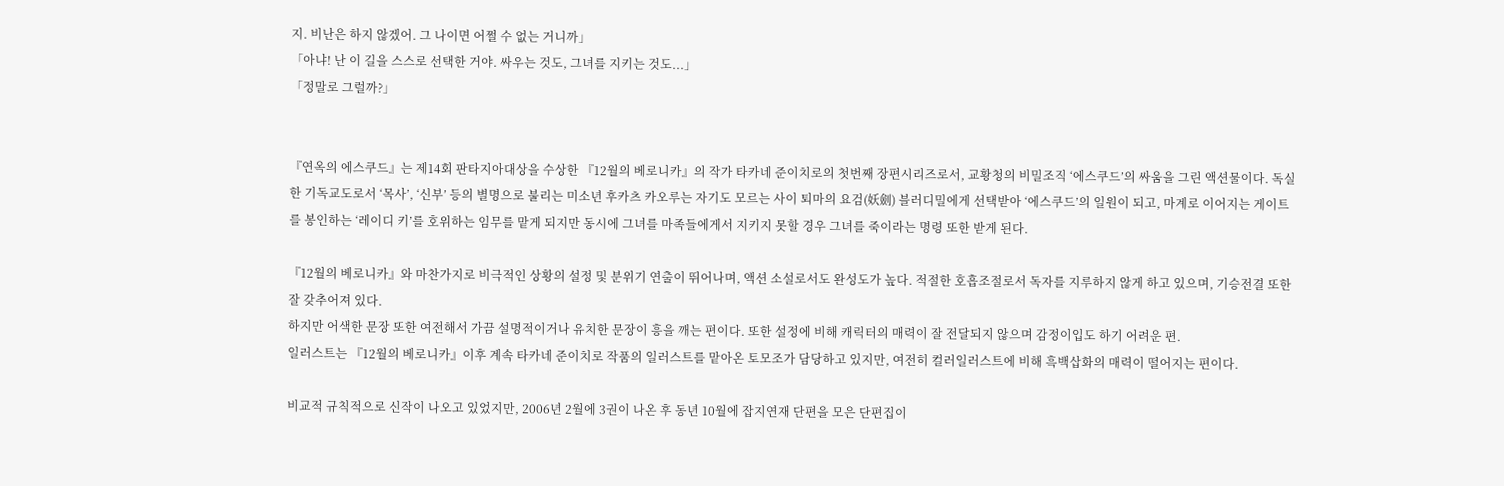지. 비난은 하지 않겠어. 그 나이면 어쩔 수 없는 거니까」
「아냐! 난 이 길을 스스로 선택한 거야. 싸우는 것도, 그녀를 지키는 것도...」
「정말로 그럴까?」


『연옥의 에스쿠드』는 제14회 판타지아대상을 수상한 『12월의 베로니카』의 작가 타카네 준이치로의 첫번째 장편시리즈로서, 교황청의 비밀조직 ‘에스쿠드’의 싸움을 그린 액션물이다. 독실한 기독교도로서 ‘목사’, ‘신부’ 등의 별명으로 불리는 미소년 후카츠 카오루는 자기도 모르는 사이 퇴마의 요검(妖劍) 블러디밀에게 선택받아 ‘에스쿠드’의 일원이 되고, 마계로 이어지는 게이트를 봉인하는 ‘레이디 키’를 호위하는 임무를 맡게 되지만 동시에 그녀를 마족들에게서 지키지 못할 경우 그녀를 죽이라는 명령 또한 받게 된다.

『12월의 베로니카』와 마찬가지로 비극적인 상황의 설정 및 분위기 연출이 뛰어나며, 액션 소설로서도 완성도가 높다. 적절한 호흡조절로서 독자를 지루하지 않게 하고 있으며, 기승전결 또한 잘 갖추어져 있다.
하지만 어색한 문장 또한 여전해서 가끔 설명적이거나 유치한 문장이 흥을 깨는 편이다. 또한 설정에 비해 캐릭터의 매력이 잘 전달되지 않으며 감정이입도 하기 어려운 편.
일러스트는 『12월의 베로니카』이후 계속 타카네 준이치로 작품의 일러스트를 맡아온 토모조가 담당하고 있지만, 여전히 컬러일러스트에 비해 흑백삽화의 매력이 떨어지는 편이다.

비교적 규칙적으로 신작이 나오고 있었지만, 2006년 2월에 3권이 나온 후 동년 10월에 잡지연재 단편을 모은 단편집이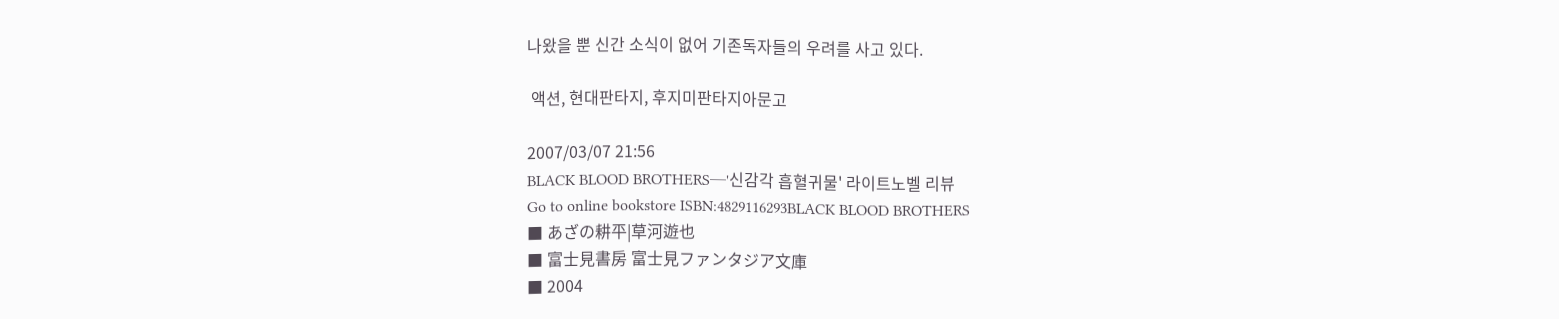나왔을 뿐 신간 소식이 없어 기존독자들의 우려를 사고 있다.

 액션, 현대판타지, 후지미판타지아문고

2007/03/07 21:56
BLACK BLOOD BROTHERS─'신감각 흡혈귀물' 라이트노벨 리뷰
Go to online bookstore ISBN:4829116293BLACK BLOOD BROTHERS
■ あざの耕平|草河遊也
■ 富士見書房 富士見ファンタジア文庫
■ 2004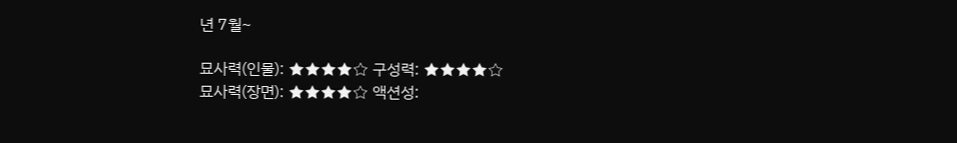년 7월~

묘사력(인물): ★★★★☆ 구성력: ★★★★☆
묘사력(장면): ★★★★☆ 액션성: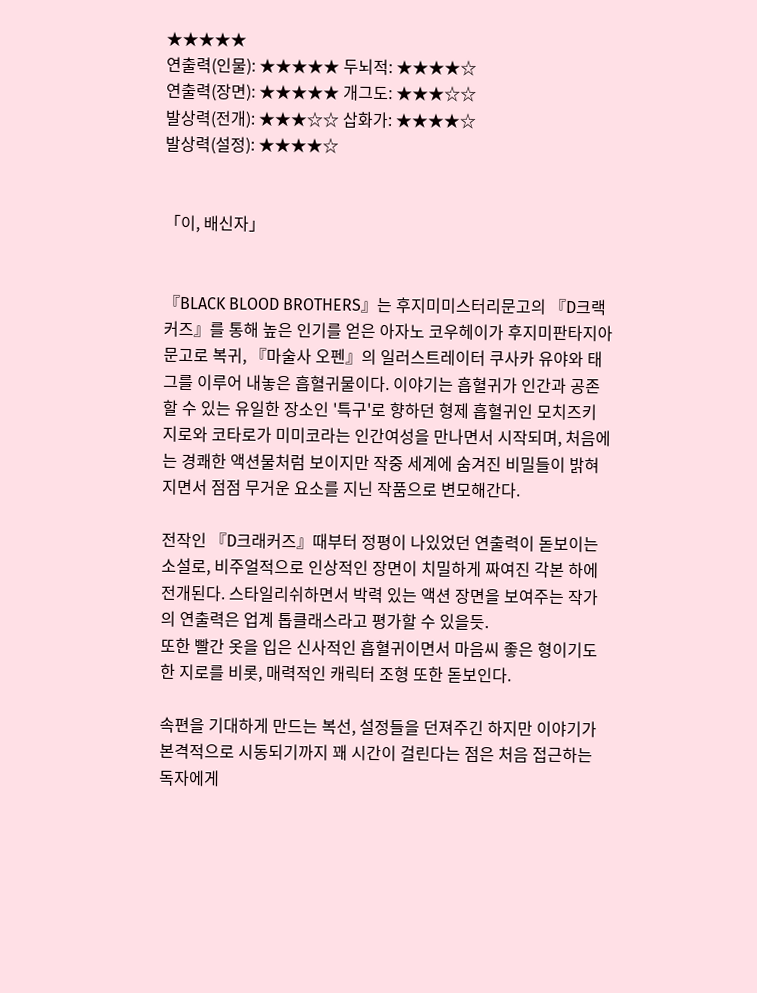★★★★★
연출력(인물): ★★★★★ 두뇌적: ★★★★☆
연출력(장면): ★★★★★ 개그도: ★★★☆☆
발상력(전개): ★★★☆☆ 삽화가: ★★★★☆
발상력(설정): ★★★★☆


「이, 배신자」


『BLACK BLOOD BROTHERS』는 후지미미스터리문고의 『D크랙커즈』를 통해 높은 인기를 얻은 아자노 코우헤이가 후지미판타지아문고로 복귀, 『마술사 오펜』의 일러스트레이터 쿠사카 유야와 태그를 이루어 내놓은 흡혈귀물이다. 이야기는 흡혈귀가 인간과 공존할 수 있는 유일한 장소인 '특구'로 향하던 형제 흡혈귀인 모치즈키 지로와 코타로가 미미코라는 인간여성을 만나면서 시작되며, 처음에는 경쾌한 액션물처럼 보이지만 작중 세계에 숨겨진 비밀들이 밝혀지면서 점점 무거운 요소를 지닌 작품으로 변모해간다.

전작인 『D크래커즈』때부터 정평이 나있었던 연출력이 돋보이는 소설로, 비주얼적으로 인상적인 장면이 치밀하게 짜여진 각본 하에 전개된다. 스타일리쉬하면서 박력 있는 액션 장면을 보여주는 작가의 연출력은 업계 톱클래스라고 평가할 수 있을듯.
또한 빨간 옷을 입은 신사적인 흡혈귀이면서 마음씨 좋은 형이기도 한 지로를 비롯, 매력적인 캐릭터 조형 또한 돋보인다.

속편을 기대하게 만드는 복선, 설정들을 던져주긴 하지만 이야기가 본격적으로 시동되기까지 꽤 시간이 걸린다는 점은 처음 접근하는 독자에게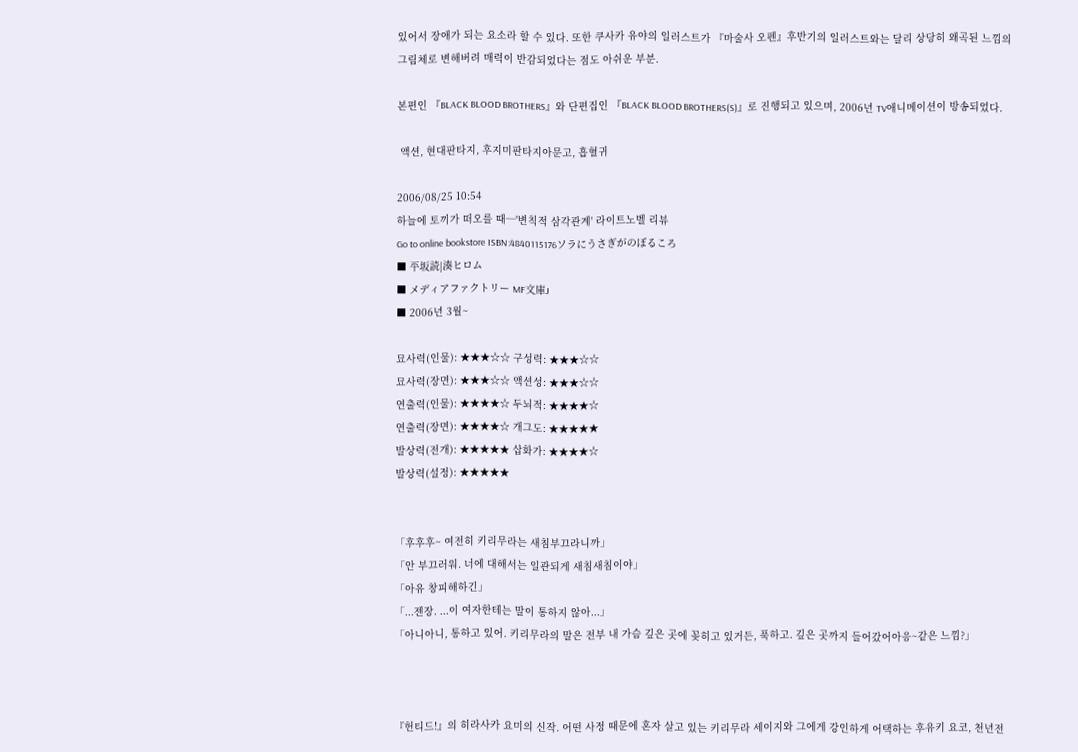있어서 장애가 되는 요소라 할 수 있다. 또한 쿠사카 유야의 일러스트가 『마술사 오펜』후반기의 일러스트와는 달리 상당히 왜곡된 느낌의 그림체로 변해버려 매력이 반감되었다는 점도 아쉬운 부분.

본편인 『BLACK BLOOD BROTHERS』와 단편집인 『BLACK BLOOD BROTHERS(S)』로 진행되고 있으며, 2006년 TV애니메이션이 방송되었다.

 액션, 현대판타지, 후지미판타지아문고, 흡혈귀

2006/08/25 10:54
하늘에 토끼가 떠오를 때─'변칙적 삼각관계' 라이트노벨 리뷰
Go to online bookstore ISBN:4840115176ソラにうさぎがのぼるころ
■ 平坂読|湊ヒロム
■ メディアファクトリー MF文庫J
■ 2006년 3월~

묘사력(인물): ★★★☆☆ 구성력: ★★★☆☆
묘사력(장면): ★★★☆☆ 액션성: ★★★☆☆
연출력(인물): ★★★★☆ 두뇌적: ★★★★☆
연출력(장면): ★★★★☆ 개그도: ★★★★★
발상력(전개): ★★★★★ 삽화가: ★★★★☆
발상력(설정): ★★★★★


「후후후~ 여전히 키리무라는 새침부끄라니까」
「안 부끄러워. 너에 대해서는 일관되게 새침새침이야」
「아유 창피해하긴」
「...젠장. ...이 여자한테는 말이 통하지 않아...」
「아니아니, 통하고 있어. 키리무라의 말은 전부 내 가슴 깊은 곳에 꽂히고 있거든, 푹하고. 깊은 곳까지 들어갔어아응~같은 느낌?」



『헌티드!』의 히라사카 요미의 신작. 어떤 사정 때문에 혼자 살고 있는 키리무라 세이지와 그에게 강인하게 어택하는 후유키 요코, 천년전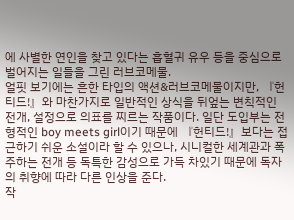에 사별한 연인을 찾고 있다는 흡혈귀 유우 등을 중심으로 벌어지는 일들을 그린 러브코메물.
얼핏 보기에는 흔한 타입의 액션&러브코메물이지만, 『헌티드!』와 마찬가지로 일반적인 상식을 뒤엎는 변칙적인 전개, 설정으로 의표를 찌르는 작품이다. 일단 도입부는 전형적인 boy meets girl이기 때문에 『헌티드!』보다는 접근하기 쉬운 소설이라 할 수 있으나, 시니컬한 세계관과 폭주하는 전개 등 독특한 감성으로 가득 차있기 때문에 독자의 취향에 따라 다른 인상을 준다.
작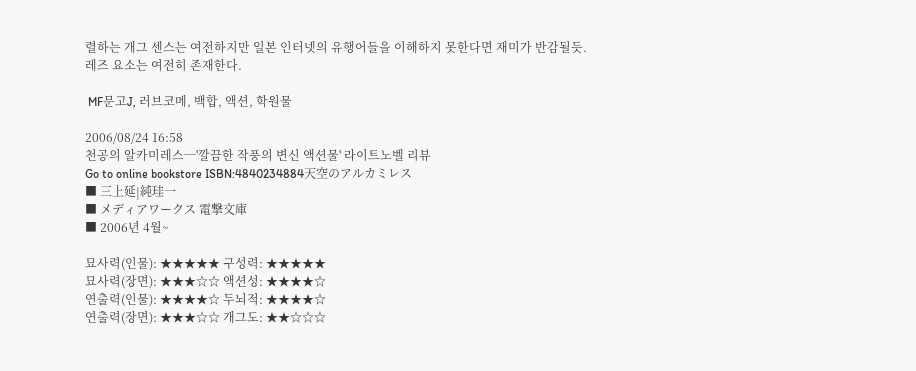렬하는 개그 센스는 여전하지만 일본 인터넷의 유행어들을 이해하지 못한다면 재미가 반감될듯. 레즈 요소는 여전히 존재한다.

 MF문고J, 러브코메, 백합, 액션, 학원물

2006/08/24 16:58
천공의 알카미레스─'깔끔한 작풍의 변신 액션물' 라이트노벨 리뷰
Go to online bookstore ISBN:4840234884天空のアルカミレス
■ 三上延|純珪一
■ メディアワークス 電撃文庫
■ 2006년 4월~

묘사력(인물): ★★★★★ 구성력: ★★★★★
묘사력(장면): ★★★☆☆ 액션성: ★★★★☆
연출력(인물): ★★★★☆ 두뇌적: ★★★★☆
연출력(장면): ★★★☆☆ 개그도: ★★☆☆☆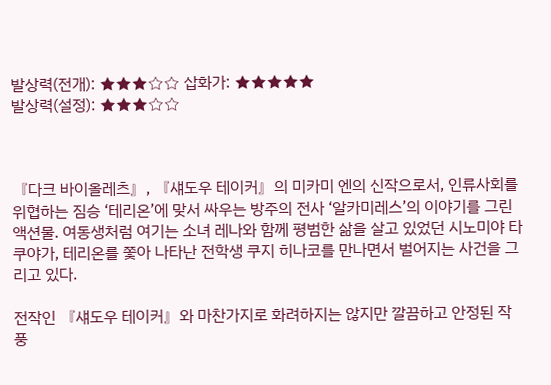발상력(전개): ★★★☆☆ 삽화가: ★★★★★
발상력(설정): ★★★☆☆



『다크 바이올레츠』, 『섀도우 테이커』의 미카미 엔의 신작으로서, 인류사회를 위협하는 짐승 ‘테리온’에 맞서 싸우는 방주의 전사 ‘알카미레스’의 이야기를 그린 액션물. 여동생처럼 여기는 소녀 레나와 함께 평범한 삶을 살고 있었던 시노미야 타쿠야가, 테리온를 쫓아 나타난 전학생 쿠지 히나코를 만나면서 벌어지는 사건을 그리고 있다.

전작인 『섀도우 테이커』와 마찬가지로 화려하지는 않지만 깔끔하고 안정된 작풍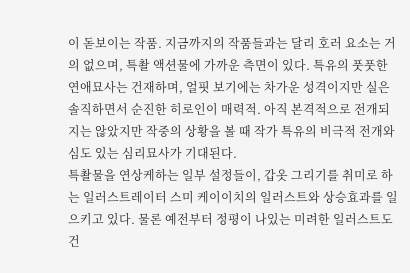이 돋보이는 작품. 지금까지의 작품들과는 달리 호러 요소는 거의 없으며, 특촬 액션물에 가까운 측면이 있다. 특유의 풋풋한 연애묘사는 건재하며, 얼핏 보기에는 차가운 성격이지만 실은 솔직하면서 순진한 히로인이 매력적. 아직 본격적으로 전개되지는 않았지만 작중의 상황을 볼 때 작가 특유의 비극적 전개와 심도 있는 심리묘사가 기대된다.
특촬물을 연상케하는 일부 설정들이, 갑옷 그리기를 취미로 하는 일러스트레이터 스미 케이이치의 일러스트와 상승효과를 일으키고 있다. 물론 예전부터 정평이 나있는 미려한 일러스트도 건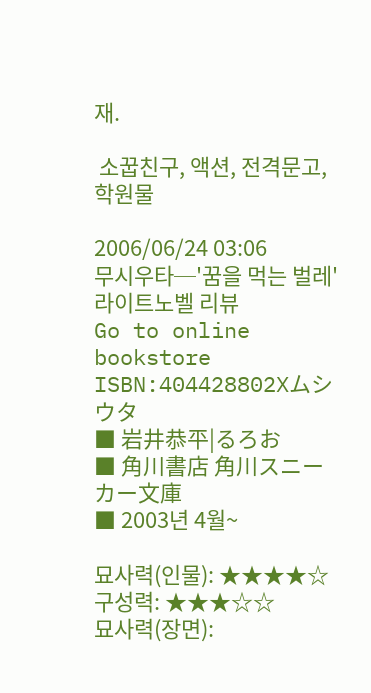재.

 소꿉친구, 액션, 전격문고, 학원물

2006/06/24 03:06
무시우타─'꿈을 먹는 벌레' 라이트노벨 리뷰
Go to online bookstore ISBN:404428802Xムシウタ
■ 岩井恭平|るろお
■ 角川書店 角川スニーカー文庫
■ 2003년 4월~

묘사력(인물): ★★★★☆ 구성력: ★★★☆☆
묘사력(장면):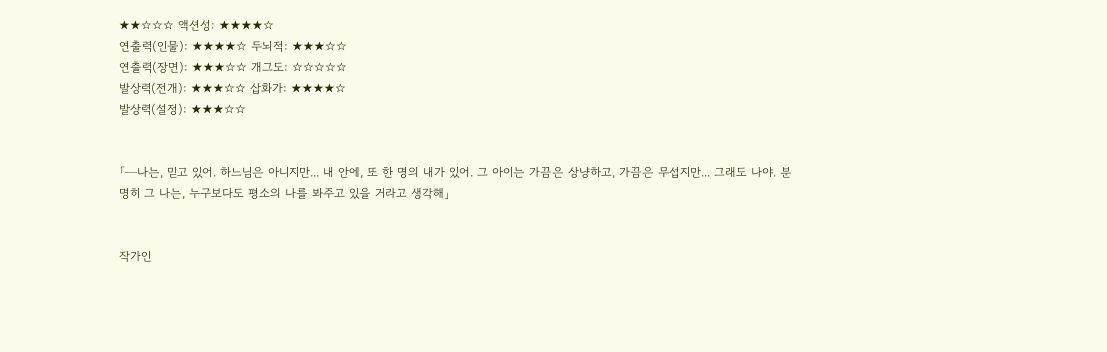★★☆☆☆ 액션성: ★★★★☆
연출력(인물): ★★★★☆ 두뇌적: ★★★☆☆
연출력(장면): ★★★☆☆ 개그도: ☆☆☆☆☆
발상력(전개): ★★★☆☆ 삽화가: ★★★★☆
발상력(설정): ★★★☆☆


「─나는, 믿고 있어. 하느님은 아니지만... 내 안에, 또 한 명의 내가 있어. 그 아이는 가끔은 상냥하고, 가끔은 무섭지만... 그래도 나야. 분명히 그 나는, 누구보다도 평소의 나를 봐주고 있을 거라고 생각해」


작가인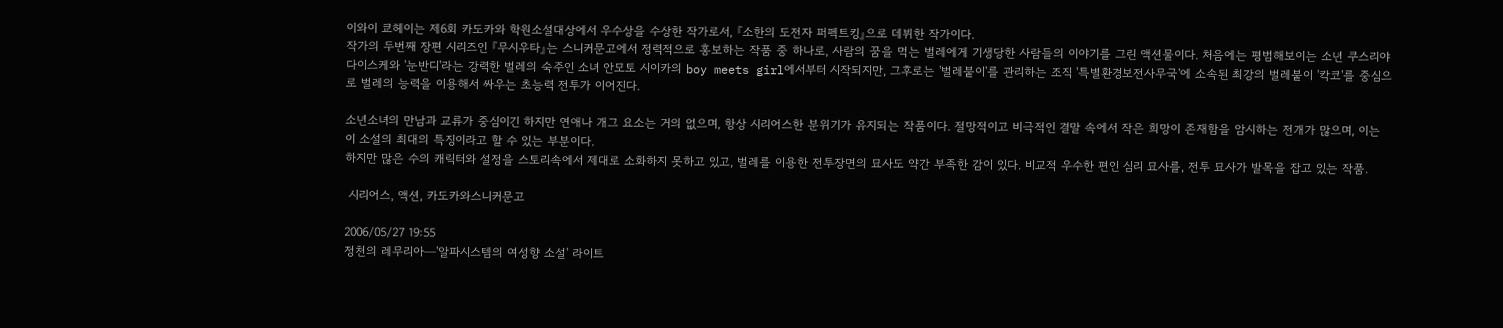이와이 쿄헤이는 제6회 카도카와 학원소설대상에서 우수상을 수상한 작가로서, 『소한의 도전자 퍼펙트킹』으로 데뷔한 작가이다.
작가의 두번째 장편 시리즈인 『무시우타』는 스니커문고에서 정력적으로 홍보하는 작품 중 하나로, 사람의 꿈을 먹는 벌레에게 기생당한 사람들의 이야기를 그린 액션물이다. 처음에는 평범해보이는 소년 쿠스리야 다이스케와 '눈반디'라는 강력한 벌레의 숙주인 소녀 안모토 시이카의 boy meets girl에서부터 시작되지만, 그후로는 '벌레붙이'를 관리하는 조직 '특별환경보전사무국'에 소속된 최강의 벌레붙이 '칵코'를 중심으로 벌레의 능력을 이용해서 싸우는 초능력 전투가 이어진다.

소년소녀의 만남과 교류가 중심이긴 하지만 연애나 개그 요소는 거의 없으며, 항상 시리어스한 분위기가 유지되는 작품이다. 절망적이고 비극적인 결말 속에서 작은 희망이 존재함을 암시하는 전개가 많으며, 이는 이 소설의 최대의 특징이라고 할 수 있는 부분이다.
하지만 많은 수의 캐릭터와 설정을 스토리속에서 제대로 소화하지 못하고 있고, 벌레를 이용한 전투장면의 묘사도 약간 부족한 감이 있다. 비교적 우수한 편인 심리 묘사를, 전투 묘사가 발목을 잡고 있는 작품.

 시리어스, 액션, 카도카와스니커문고

2006/05/27 19:55
정천의 레무리아─'알파시스템의 여성향 소설' 라이트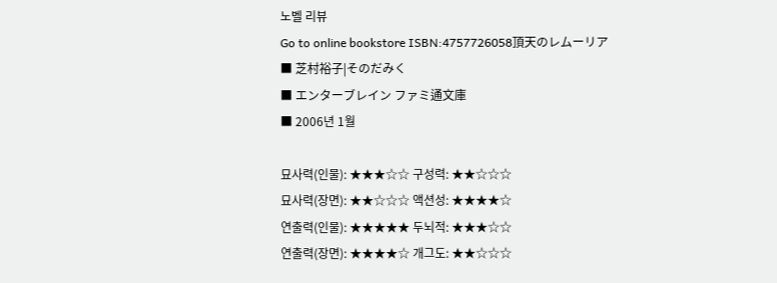노벨 리뷰
Go to online bookstore ISBN:4757726058頂天のレムーリア
■ 芝村裕子|そのだみく
■ エンターブレイン ファミ通文庫
■ 2006년 1월

묘사력(인물): ★★★☆☆ 구성력: ★★☆☆☆
묘사력(장면): ★★☆☆☆ 액션성: ★★★★☆
연출력(인물): ★★★★★ 두뇌적: ★★★☆☆
연출력(장면): ★★★★☆ 개그도: ★★☆☆☆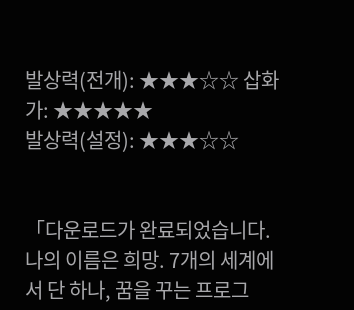발상력(전개): ★★★☆☆ 삽화가: ★★★★★
발상력(설정): ★★★☆☆


「다운로드가 완료되었습니다. 나의 이름은 희망. 7개의 세계에서 단 하나, 꿈을 꾸는 프로그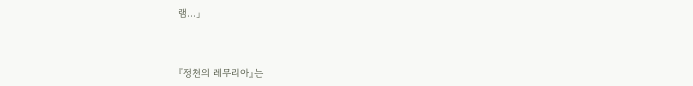램...」



『정천의 레무리아』는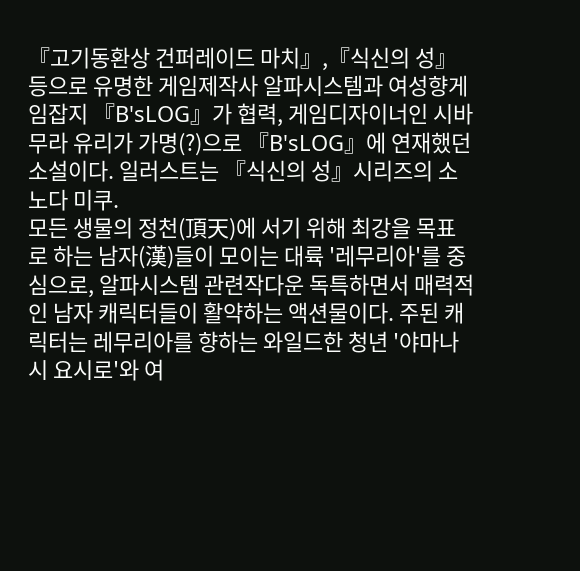『고기동환상 건퍼레이드 마치』,『식신의 성』등으로 유명한 게임제작사 알파시스템과 여성향게임잡지 『B'sLOG』가 협력, 게임디자이너인 시바무라 유리가 가명(?)으로 『B'sLOG』에 연재했던 소설이다. 일러스트는 『식신의 성』시리즈의 소노다 미쿠.
모든 생물의 정천(頂天)에 서기 위해 최강을 목표로 하는 남자(漢)들이 모이는 대륙 '레무리아'를 중심으로, 알파시스템 관련작다운 독특하면서 매력적인 남자 캐릭터들이 활약하는 액션물이다. 주된 캐릭터는 레무리아를 향하는 와일드한 청년 '야마나시 요시로'와 여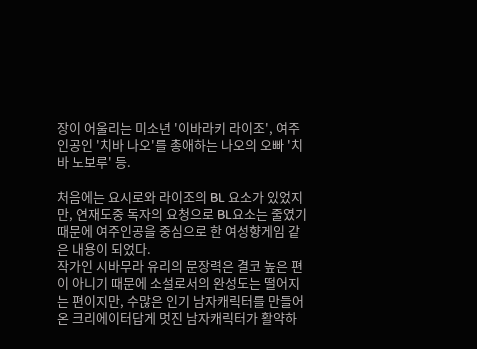장이 어울리는 미소년 '이바라키 라이조', 여주인공인 '치바 나오'를 총애하는 나오의 오빠 '치바 노보루' 등.

처음에는 요시로와 라이조의 BL 요소가 있었지만, 연재도중 독자의 요청으로 BL요소는 줄였기 때문에 여주인공을 중심으로 한 여성향게임 같은 내용이 되었다.
작가인 시바무라 유리의 문장력은 결코 높은 편이 아니기 때문에 소설로서의 완성도는 떨어지는 편이지만, 수많은 인기 남자캐릭터를 만들어온 크리에이터답게 멋진 남자캐릭터가 활약하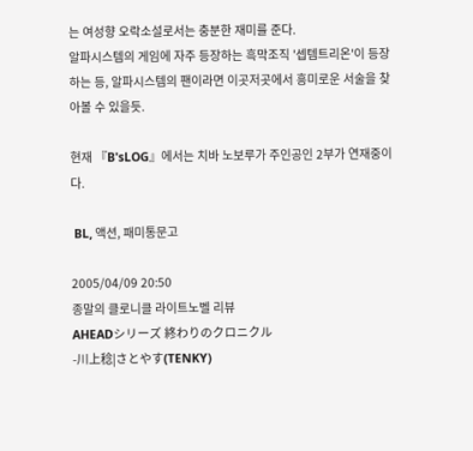는 여성향 오락소설로서는 충분한 재미를 준다.
알파시스템의 게임에 자주 등장하는 흑막조직 '셉템트리온'이 등장하는 등, 알파시스템의 팬이라면 이곳저곳에서 흥미로운 서술을 찾아볼 수 있을듯.

현재 『B'sLOG』에서는 치바 노보루가 주인공인 2부가 연재중이다.

 BL, 액션, 패미통문고

2005/04/09 20:50
종말의 클로니클 라이트노벨 리뷰
AHEADシリーズ 終わりのクロニクル
-川上稔|さとやす(TENKY)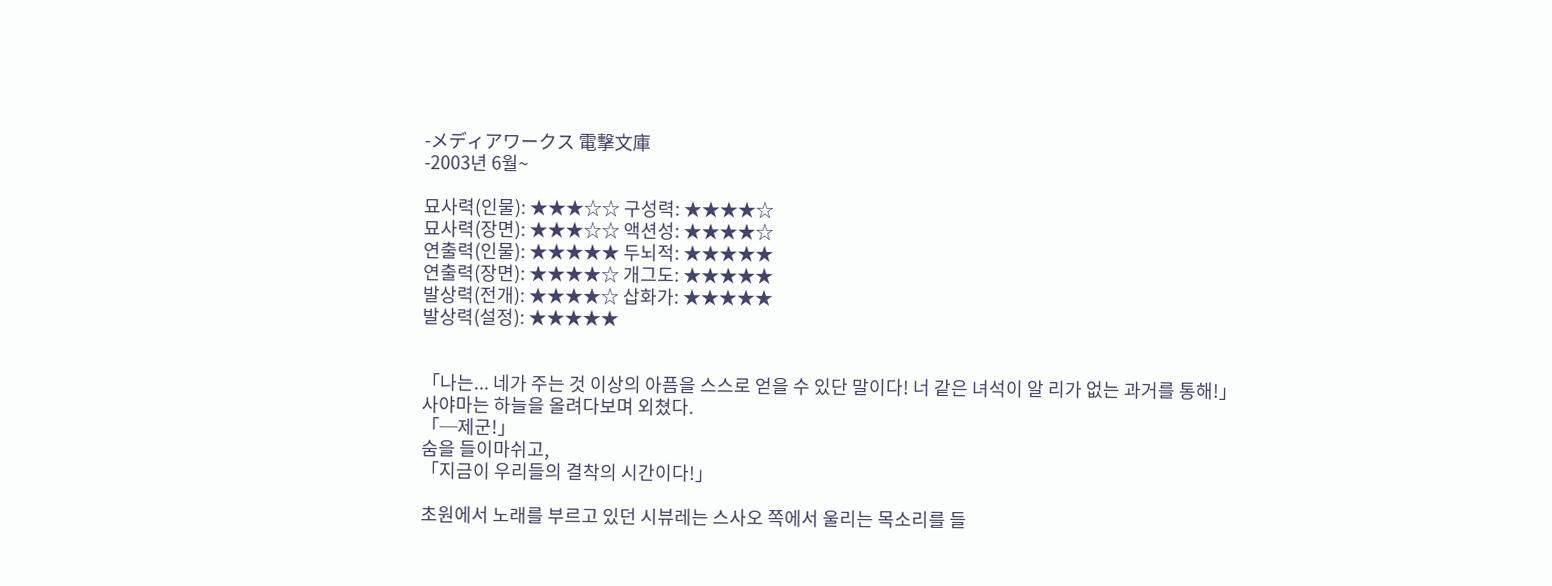-メディアワークス 電擊文庫
-2003년 6월~

묘사력(인물): ★★★☆☆ 구성력: ★★★★☆
묘사력(장면): ★★★☆☆ 액션성: ★★★★☆
연출력(인물): ★★★★★ 두뇌적: ★★★★★
연출력(장면): ★★★★☆ 개그도: ★★★★★
발상력(전개): ★★★★☆ 삽화가: ★★★★★
발상력(설정): ★★★★★


「나는... 네가 주는 것 이상의 아픔을 스스로 얻을 수 있단 말이다! 너 같은 녀석이 알 리가 없는 과거를 통해!」
사야마는 하늘을 올려다보며 외쳤다.
「─제군!」
숨을 들이마쉬고,
「지금이 우리들의 결착의 시간이다!」

초원에서 노래를 부르고 있던 시뷰레는 스사오 쪽에서 울리는 목소리를 들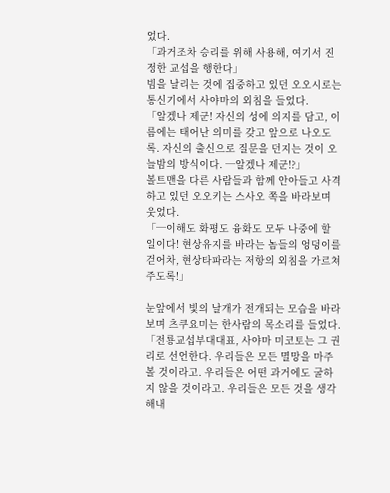었다.
「과거조차 승리를 위해 사용해, 여기서 진정한 교섭을 행한다」
빔을 날리는 것에 집중하고 있던 오오시로는 통신기에서 사야마의 외침을 들었다.
「알겠나 제군! 자신의 성에 의지를 담고, 이름에는 태어난 의미를 갖고 앞으로 나오도록. 자신의 출신으로 질문을 던지는 것이 오늘밤의 방식이다. ─알겠나 제군!?」
볼트맨을 다른 사람들과 함께 안아들고 사격하고 있던 오오키는 스사오 쪽을 바라보며 웃었다.
「─이해도 화평도 융화도 모두 나중에 할 일이다! 현상유지를 바라는 놈들의 엉덩이를 걷어차, 현상타파라는 저항의 외침을 가르쳐주도록!」

눈앞에서 빛의 날개가 전개되는 모습을 바라보며 츠쿠요미는 한사람의 목소리를 들었다.
「전룡교섭부대대표, 사야마 미코토는 그 권리로 선언한다. 우리들은 모든 멸망을 마주볼 것이라고. 우리들은 어떤 과거에도 굴하지 않을 것이라고. 우리들은 모든 것을 생각해내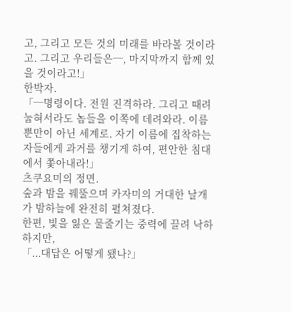고, 그리고 모든 것의 미래를 바라볼 것이라고. 그리고 우리들은─, 마지막까지 함께 있을 것이라고!」
한박자.
「─명령이다. 전원 진격하라. 그리고 때려눕혀서라도 놈들을 이쪽에 데려와라. 이름뿐만이 아닌 세계로. 자기 이름에 집착하는 자들에게 과거를 챙기게 하여, 편안한 침대에서 쫓아내라!」
츠쿠요미의 정면.
숲과 밤을 꿰뚤으며 카자미의 거대한 날개가 밤하늘에 완전히 펼쳐졌다.
한편, 빛을 잃은 물줄기는 중력에 끌려 낙하하지만,
「...대답은 어떻게 됐나?」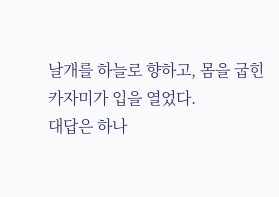날개를 하늘로 향하고, 몸을 굽힌 카자미가 입을 열었다.
대답은 하나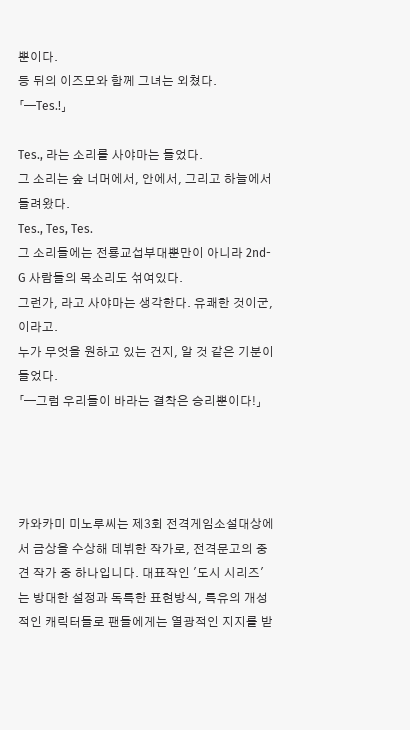뿐이다.
등 뒤의 이즈모와 함께 그녀는 외쳤다.
「─Tes.!」

Tes., 라는 소리를 사야마는 들었다.
그 소리는 숲 너머에서, 안에서, 그리고 하늘에서 들려왔다.
Tes., Tes, Tes.
그 소리들에는 전룡교섭부대뿐만이 아니라 2nd-G 사람들의 목소리도 섞여있다.
그런가, 라고 사야마는 생각한다. 유쾌한 것이군, 이라고.
누가 무엇을 원하고 있는 건지, 알 것 같은 기분이 들었다.
「─그럼 우리들이 바라는 결착은 승리뿐이다!」




카와카미 미노루씨는 제3회 전격게임소설대상에서 금상을 수상해 데뷔한 작가로, 전격문고의 중견 작가 중 하나입니다. 대표작인 '도시 시리즈'는 방대한 설정과 독특한 표현방식, 특유의 개성적인 캐릭터들로 팬들에게는 열광적인 지지를 받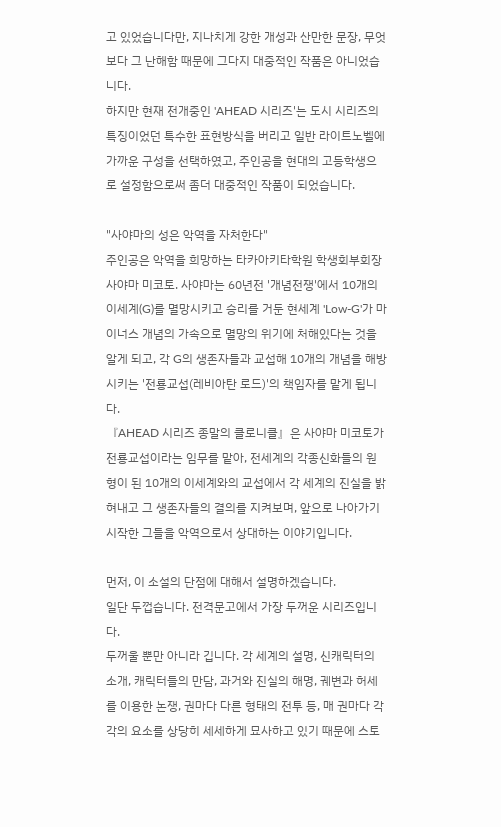고 있었습니다만, 지나치게 강한 개성과 산만한 문장, 무엇보다 그 난해함 때문에 그다지 대중적인 작품은 아니었습니다.
하지만 현재 전개중인 'AHEAD 시리즈'는 도시 시리즈의 특징이었던 특수한 표현방식을 버리고 일반 라이트노벨에 가까운 구성을 선택하였고, 주인공을 현대의 고등학생으로 설정함으로써 좀더 대중적인 작품이 되었습니다.

"사야마의 성은 악역을 자처한다"
주인공은 악역을 희망하는 타카아키타학원 학생회부회장 사야마 미코토. 사야마는 60년전 '개념전쟁'에서 10개의 이세계(G)를 멸망시키고 승리를 거둔 현세계 'Low-G'가 마이너스 개념의 가속으로 멸망의 위기에 처해있다는 것을 알게 되고, 각 G의 생존자들과 교섭해 10개의 개념을 해방시키는 '전룡교섭(레비아탄 로드)'의 책임자를 맡게 됩니다.
『AHEAD 시리즈 종말의 클로니클』은 사야마 미코토가 전룡교섭이라는 임무를 맡아, 전세계의 각종신화들의 원형이 된 10개의 이세계와의 교섭에서 각 세계의 진실을 밝혀내고 그 생존자들의 결의를 지켜보며, 앞으로 나아가기 시작한 그들을 악역으로서 상대하는 이야기입니다.

먼저, 이 소설의 단점에 대해서 설명하겠습니다.
일단 두껍습니다. 전격문고에서 가장 두꺼운 시리즈입니다.
두꺼울 뿐만 아니라 깁니다. 각 세계의 설명, 신캐릭터의 소개, 캐릭터들의 만담, 과거와 진실의 해명, 궤변과 허세를 이용한 논쟁, 권마다 다른 형태의 전투 등, 매 권마다 각각의 요소를 상당히 세세하게 묘사하고 있기 때문에 스토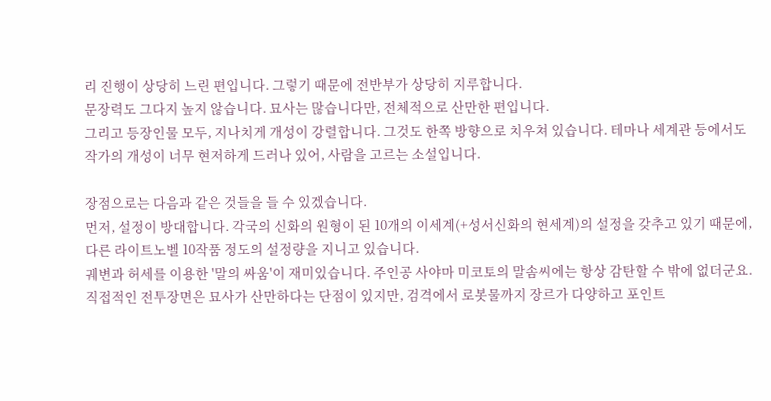리 진행이 상당히 느린 편입니다. 그렇기 때문에 전반부가 상당히 지루합니다.
문장력도 그다지 높지 않습니다. 묘사는 많습니다만, 전체적으로 산만한 편입니다.
그리고 등장인물 모두, 지나치게 개성이 강렬합니다. 그것도 한쪽 방향으로 치우쳐 있습니다. 테마나 세계관 등에서도 작가의 개성이 너무 현저하게 드러나 있어, 사람을 고르는 소설입니다.

장점으로는 다음과 같은 것들을 들 수 있겠습니다.
먼저, 설정이 방대합니다. 각국의 신화의 원형이 된 10개의 이세계(+성서신화의 현세계)의 설정을 갖추고 있기 때문에, 다른 라이트노벨 10작품 정도의 설정량을 지니고 있습니다.
궤변과 허세를 이용한 '말의 싸움'이 재미있습니다. 주인공 사야마 미코토의 말솜씨에는 항상 감탄할 수 밖에 없더군요. 직접적인 전투장면은 묘사가 산만하다는 단점이 있지만, 검격에서 로봇물까지 장르가 다양하고 포인트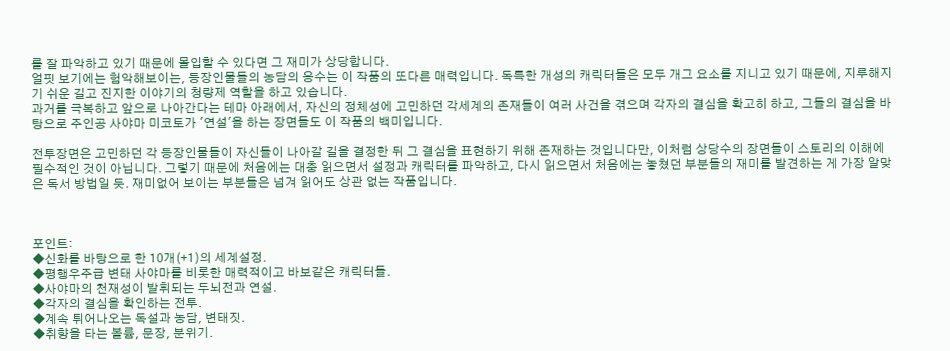를 잘 파악하고 있기 때문에 몰입할 수 있다면 그 재미가 상당합니다.
얼핏 보기에는 험악해보이는, 등장인물들의 농담의 응수는 이 작품의 또다른 매력입니다. 독특한 개성의 캐릭터들은 모두 개그 요소를 지니고 있기 때문에, 지루해지기 쉬운 길고 진지한 이야기의 청량제 역할을 하고 있습니다.
과거를 극복하고 앞으로 나아간다는 테마 아래에서, 자신의 정체성에 고민하던 각세계의 존재들이 여러 사건을 겪으며 각자의 결심을 확고히 하고, 그들의 결심을 바탕으로 주인공 사야마 미코토가 '연설'을 하는 장면들도 이 작품의 백미입니다.

전투장면은 고민하던 각 등장인물들이 자신들이 나아갈 길을 결정한 뒤 그 결심을 표현하기 위해 존재하는 것입니다만, 이처럼 상당수의 장면들이 스토리의 이해에 필수적인 것이 아닙니다. 그렇기 때문에 처음에는 대충 읽으면서 설정과 캐릭터를 파악하고, 다시 읽으면서 처음에는 놓쳤던 부분들의 재미를 발견하는 게 가장 알맞은 독서 방법일 듯. 재미없어 보이는 부분들은 넘겨 읽어도 상관 없는 작품입니다.



포인트:
◆신화를 바탕으로 한 10개(+1)의 세계설정.
◆평행우주급 변태 사야마를 비롯한 매력적이고 바보같은 캐릭터들.
◆사야마의 천재성이 발휘되는 두뇌전과 연설.
◆각자의 결심을 확인하는 전투.
◆계속 튀어나오는 독설과 농담, 변태짓.
◆취향을 타는 볼륨, 문장, 분위기.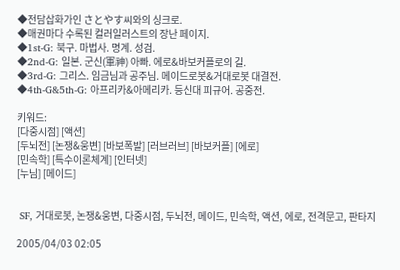◆전담삽화가인 さとやす씨와의 싱크로.
◆매권마다 수록된 컬러일러스트의 장난 페이지.
◆1st-G: 북구. 마법사. 명계. 성검.
◆2nd-G: 일본. 군신(軍神) 아빠. 에로&바보커플로의 길.
◆3rd-G: 그리스. 임금님과 공주님. 메이드로봇&거대로봇 대결전.
◆4th-G&5th-G: 아프리카&아메리카. 등신대 피규어. 공중전.

키워드:
[다중시점] [액션]
[두뇌전] [논쟁&웅변] [바보폭발] [러브러브] [바보커플] [에로]
[민속학] [특수이론체계] [인터넷]
[누님] [메이드]


 SF, 거대로봇, 논쟁&웅변, 다중시점, 두뇌전, 메이드, 민속학, 액션, 에로, 전격문고, 판타지

2005/04/03 02:05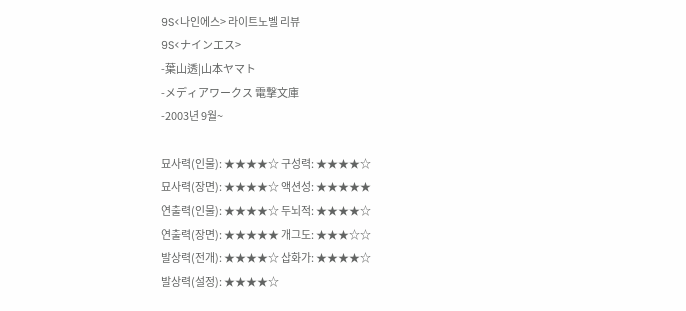9S<나인에스> 라이트노벨 리뷰
9S<ナインエス>
-葉山透|山本ヤマト
-メディアワークス 電撃文庫
-2003년 9월~

묘사력(인물): ★★★★☆ 구성력: ★★★★☆
묘사력(장면): ★★★★☆ 액션성: ★★★★★
연출력(인물): ★★★★☆ 두뇌적: ★★★★☆
연출력(장면): ★★★★★ 개그도: ★★★☆☆
발상력(전개): ★★★★☆ 삽화가: ★★★★☆
발상력(설정): ★★★★☆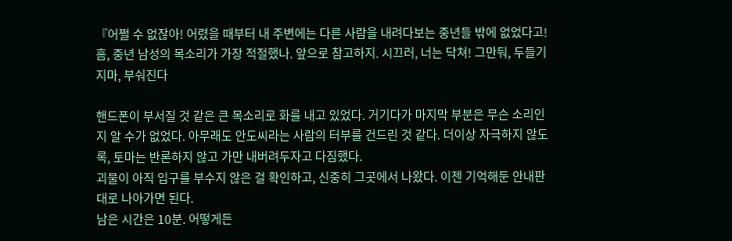『어쩔 수 없잖아! 어렸을 때부터 내 주변에는 다른 사람을 내려다보는 중년들 밖에 없었다고! 흠, 중년 남성의 목소리가 가장 적절했나. 앞으로 참고하지. 시끄러, 너는 닥쳐! 그만둬, 두들기지마, 부숴진다

핸드폰이 부서질 것 같은 큰 목소리로 화를 내고 있었다. 거기다가 마지막 부분은 무슨 소리인지 알 수가 없었다. 아무래도 안도씨라는 사람의 터부를 건드린 것 같다. 더이상 자극하지 않도록, 토마는 반론하지 않고 가만 내버려두자고 다짐했다.
괴물이 아직 입구를 부수지 않은 걸 확인하고, 신중히 그곳에서 나왔다. 이젠 기억해둔 안내판대로 나아가면 된다.
남은 시간은 10분. 어떻게든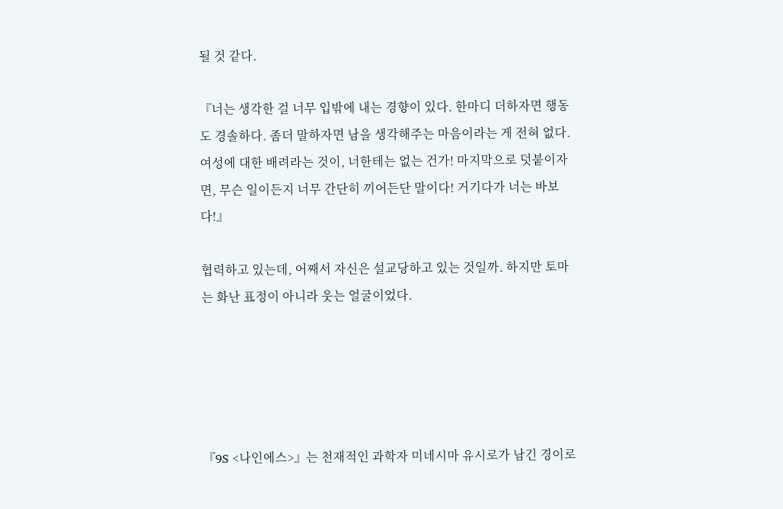될 것 같다.

『너는 생각한 걸 너무 입밖에 내는 경향이 있다. 한마디 더하자면 행동도 경솔하다. 좀더 말하자면 남을 생각해주는 마음이라는 게 전혀 없다. 여성에 대한 배려라는 것이, 너한테는 없는 건가! 마지막으로 덧붙이자면, 무슨 일이든지 너무 간단히 끼어든단 말이다! 거기다가 너는 바보다!』

협력하고 있는데, 어째서 자신은 설교당하고 있는 것일까. 하지만 토마는 화난 표정이 아니라 웃는 얼굴이었다.





『9S <나인에스>』는 천재적인 과학자 미네시마 유시로가 남긴 경이로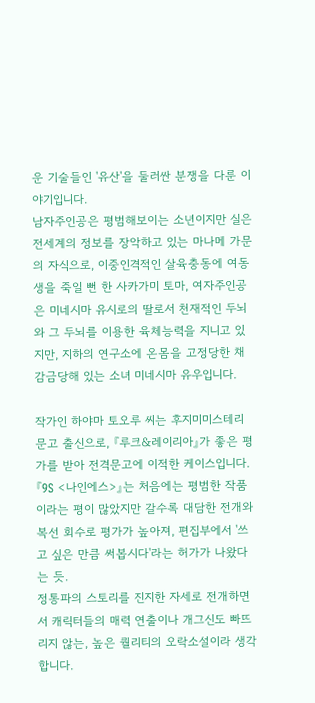운 기술들인 '유산'을 둘러싼 분쟁을 다룬 이야기입니다.
남자주인공은 평범해보이는 소년이지만 실은 전세계의 정보를 장악하고 있는 마나메 가문의 자식으로, 이중인격적인 살육충동에 여동생을 죽일 뻔 한 사카가미 토마, 여자주인공은 미네시마 유시로의 딸로서 천재적인 두뇌와 그 두뇌를 이용한 육체능력을 지니고 있지만, 지하의 연구소에 온몸을 고정당한 채 감금당해 있는 소녀 미네시마 유우입니다.

작가인 하야마 토오루 씨는 후지미미스테리문고 출신으로, 『루크&레이리아』가 좋은 평가를 받아 전격문고에 이적한 케이스입니다. 『9S <나인에스>』는 처음에는 평범한 작품이라는 평이 많았지만 갈수록 대담한 전개와 복선 회수로 평가가 높아져, 편집부에서 '쓰고 싶은 만큼 써봅시다'라는 허가가 나왔다는 듯.
정통파의 스토리를 진지한 자세로 전개하면서 캐릭터들의 매력 연출이나 개그신도 빠뜨리지 않는, 높은 퀄리티의 오락소설이라 생각합니다.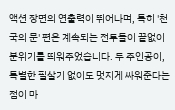액션 장면의 연출력이 뛰어나며, 특히 '천국의 문' 편은 계속되는 전투들이 끝없이 분위기를 띄워주었습니다. 두 주인공이, 특별한 필살기 없이도 멋지게 싸워준다는 점이 마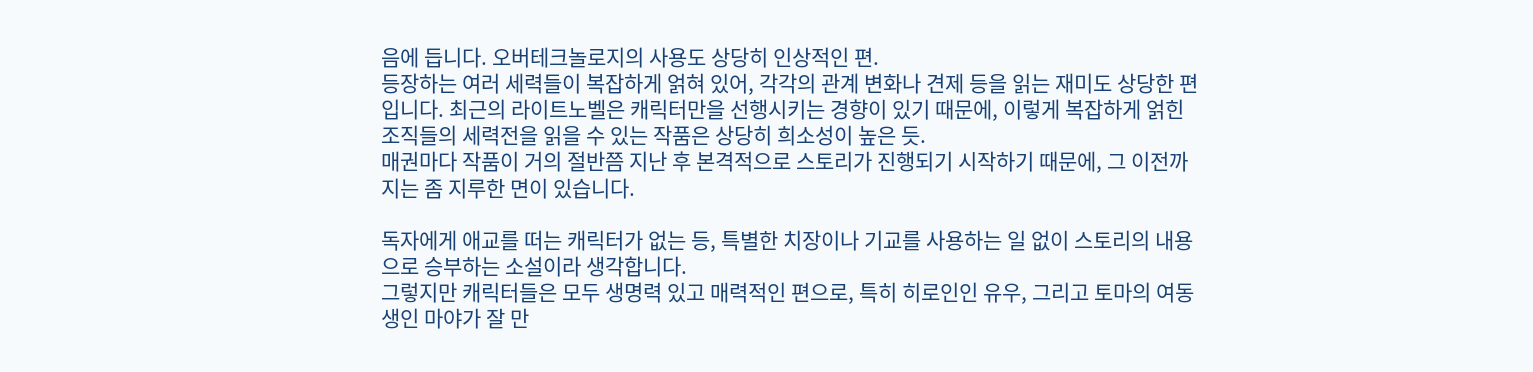음에 듭니다. 오버테크놀로지의 사용도 상당히 인상적인 편.
등장하는 여러 세력들이 복잡하게 얽혀 있어, 각각의 관계 변화나 견제 등을 읽는 재미도 상당한 편입니다. 최근의 라이트노벨은 캐릭터만을 선행시키는 경향이 있기 때문에, 이렇게 복잡하게 얽힌 조직들의 세력전을 읽을 수 있는 작품은 상당히 희소성이 높은 듯.
매권마다 작품이 거의 절반쯤 지난 후 본격적으로 스토리가 진행되기 시작하기 때문에, 그 이전까지는 좀 지루한 면이 있습니다.

독자에게 애교를 떠는 캐릭터가 없는 등, 특별한 치장이나 기교를 사용하는 일 없이 스토리의 내용으로 승부하는 소설이라 생각합니다.
그렇지만 캐릭터들은 모두 생명력 있고 매력적인 편으로, 특히 히로인인 유우, 그리고 토마의 여동생인 마야가 잘 만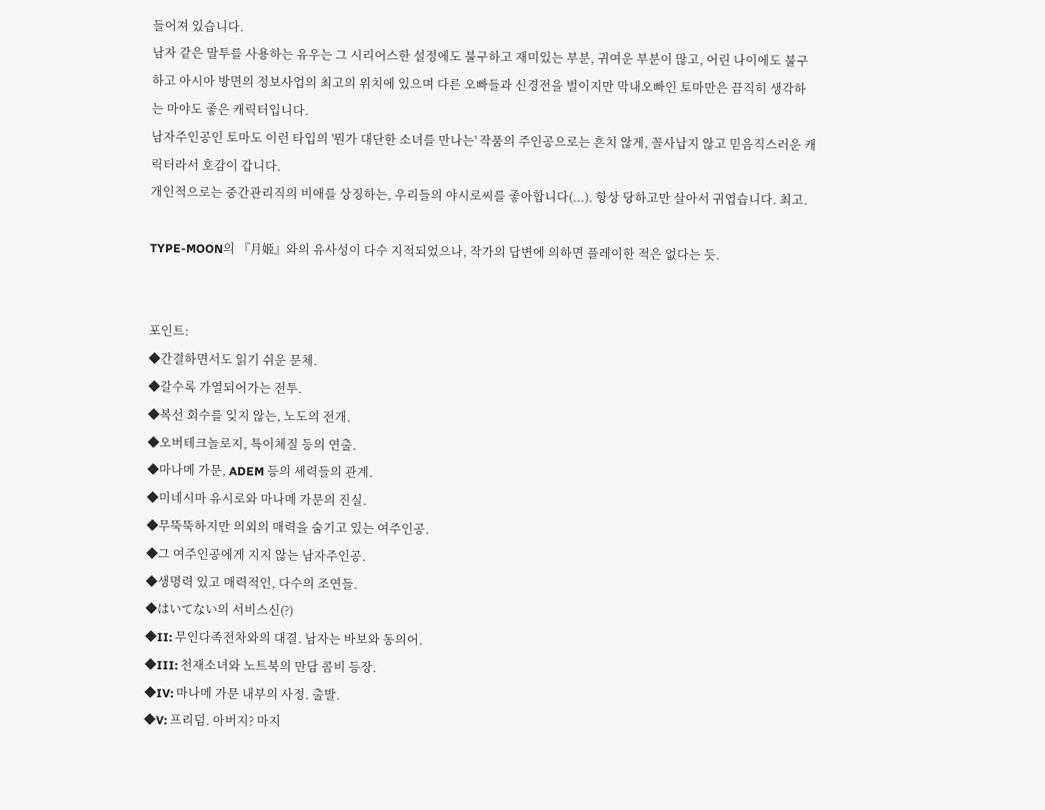들어져 있습니다.
남자 같은 말투를 사용하는 유우는 그 시리어스한 설정에도 불구하고 재미있는 부분, 귀여운 부분이 많고, 어린 나이에도 불구하고 아시아 방면의 정보사업의 최고의 위치에 있으며 다른 오빠들과 신경전을 벌이지만 막내오빠인 토마만은 끔직히 생각하는 마야도 좋은 캐릭터입니다.
남자주인공인 토마도 이런 타입의 '뭔가 대단한 소녀를 만나는' 작품의 주인공으로는 흔치 않게, 꼴사납지 않고 믿음직스러운 캐릭터라서 호감이 갑니다.
개인적으로는 중간관리직의 비애를 상징하는, 우리들의 야시로씨를 좋아합니다(...). 항상 당하고만 살아서 귀엽습니다. 최고.

TYPE-MOON의 『月姬』와의 유사성이 다수 지적되었으나, 작가의 답변에 의하면 플레이한 적은 없다는 듯.


포인트:
◆간결하면서도 읽기 쉬운 문체.
◆갈수록 가열되어가는 전투.
◆복선 회수를 잊지 않는, 노도의 전개.
◆오버테크놀로지, 특이체질 등의 연출.
◆마나메 가문, ADEM 등의 세력들의 관계.
◆미네시마 유시로와 마나메 가문의 진실.
◆무뚝뚝하지만 의외의 매력을 숨기고 있는 여주인공.
◆그 여주인공에게 지지 않는 남자주인공.
◆생명력 있고 매력적인, 다수의 조연들.
◆はいてない의 서비스신(?)
◆II: 무인다족전차와의 대결. 남자는 바보와 동의어.
◆III: 천재소녀와 노트북의 만담 콤비 등장.
◆IV: 마나메 가문 내부의 사정. 출발.
◆V: 프리덤. 아버지? 마지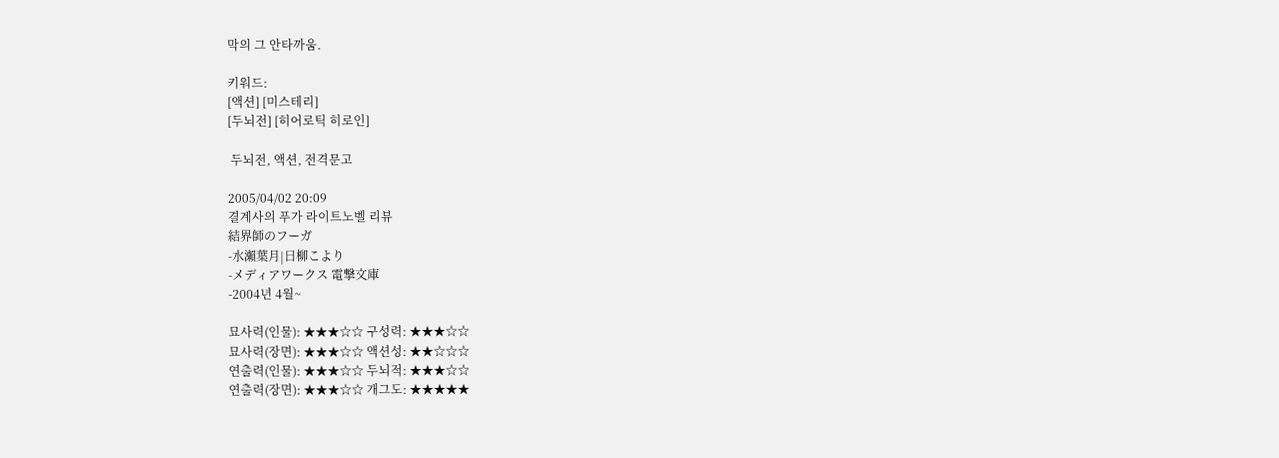막의 그 안타까움.

키워드:
[액션] [미스테리]
[두뇌전] [히어로틱 히로인]

 두뇌전, 액션, 전격문고

2005/04/02 20:09
결계사의 푸가 라이트노벨 리뷰
結界師のフーガ
-水瀨葉月|日柳こより
-メディアワークス 電撃文庫
-2004년 4월~

묘사력(인물): ★★★☆☆ 구성력: ★★★☆☆
묘사력(장면): ★★★☆☆ 액션성: ★★☆☆☆
연출력(인물): ★★★☆☆ 두뇌적: ★★★☆☆
연출력(장면): ★★★☆☆ 개그도: ★★★★★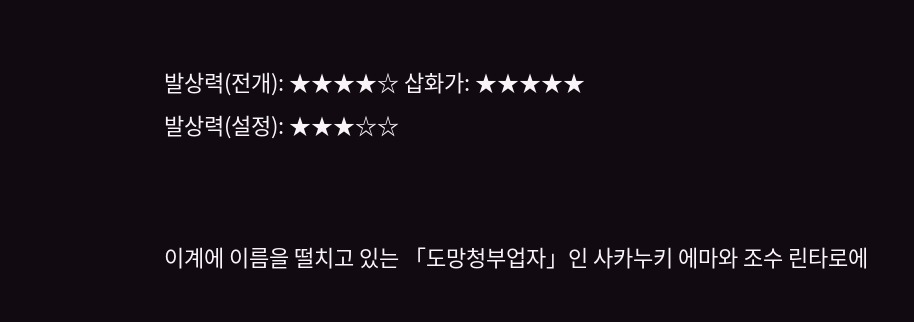발상력(전개): ★★★★☆ 삽화가: ★★★★★
발상력(설정): ★★★☆☆


이계에 이름을 떨치고 있는 「도망청부업자」인 사카누키 에마와 조수 린타로에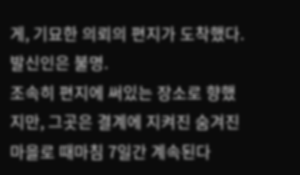게, 기묘한 의뢰의 편지가 도착했다.
발신인은 불명.
조속히 편지에 써있는 장소로 향했지만, 그곳은 결계에 지켜진 숨겨진 마을로 때마침 7일간 계속된다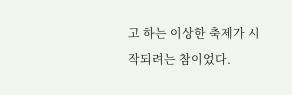고 하는 이상한 축제가 시작되려는 참이었다.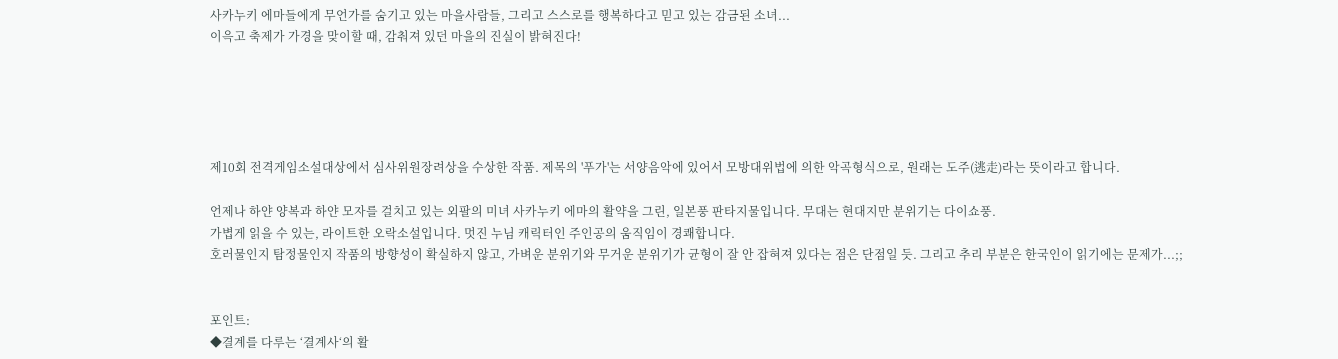사카누키 에마들에게 무언가를 숨기고 있는 마을사람들, 그리고 스스로를 행복하다고 믿고 있는 감금된 소녀...
이윽고 축제가 가경을 맞이할 때, 감춰져 있던 마을의 진실이 밝혀진다!





제10회 전격게임소설대상에서 심사위원장려상을 수상한 작품. 제목의 '푸가'는 서양음악에 있어서 모방대위법에 의한 악곡형식으로, 원래는 도주(逃走)라는 뜻이라고 합니다.

언제나 하얀 양복과 하얀 모자를 걸치고 있는 외팔의 미녀 사카누키 에마의 활약을 그린, 일본풍 판타지물입니다. 무대는 현대지만 분위기는 다이쇼풍.
가볍게 읽을 수 있는, 라이트한 오락소설입니다. 멋진 누님 캐릭터인 주인공의 움직임이 경쾌합니다.
호러물인지 탐정물인지 작품의 방향성이 확실하지 않고, 가벼운 분위기와 무거운 분위기가 균형이 잘 안 잡혀져 있다는 점은 단점일 듯. 그리고 추리 부분은 한국인이 읽기에는 문제가...;;


포인트:
◆결계를 다루는 ‘결계사‘의 활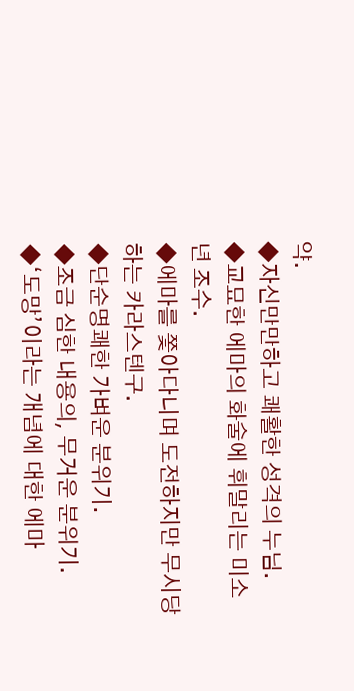약.
◆자신만만하고 쾌활한 성격의 누님.
◆교묘한 에마의 화술에 휘말리는 미소년 조수.
◆에마를 쫓아다니며 도전하지만 무시당하는 카라스텐구.
◆단순명쾌한 가벼운 분위기.
◆조금 심한 내용의, 무거운 분위기.
◆‘도망’이라는 개념에 대한 에마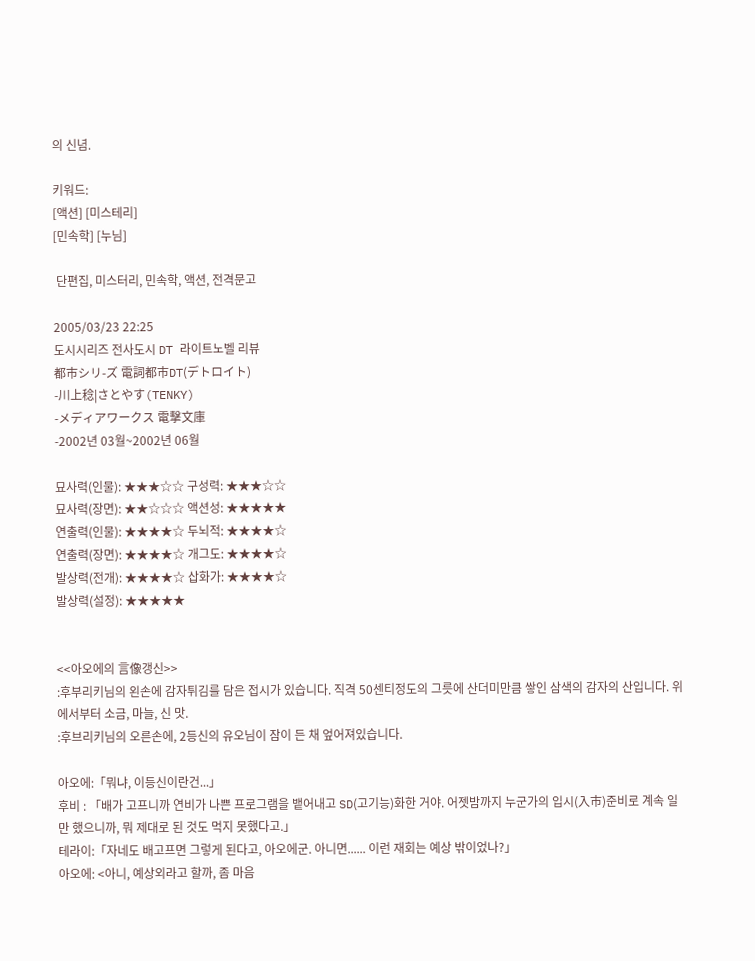의 신념.

키워드:
[액션] [미스테리]
[민속학] [누님]

 단편집, 미스터리, 민속학, 액션, 전격문고

2005/03/23 22:25
도시시리즈 전사도시 DT 라이트노벨 리뷰
都市シリ-ズ 電詞都市DT(デトロイト)
-川上稔|さとやす(TENKY)
-メディアワークス 電擊文庫
-2002년 03월~2002년 06월

묘사력(인물): ★★★☆☆ 구성력: ★★★☆☆
묘사력(장면): ★★☆☆☆ 액션성: ★★★★★
연출력(인물): ★★★★☆ 두뇌적: ★★★★☆
연출력(장면): ★★★★☆ 개그도: ★★★★☆
발상력(전개): ★★★★☆ 삽화가: ★★★★☆
발상력(설정): ★★★★★


<<아오에의 言像갱신>>
:후부리키님의 왼손에 감자튀김를 담은 접시가 있습니다. 직격 50센티정도의 그릇에 산더미만큼 쌓인 삼색의 감자의 산입니다. 위에서부터 소금, 마늘, 신 맛.
:후브리키님의 오른손에, 2등신의 유오님이 잠이 든 채 엎어져있습니다.

아오에:「뭐냐, 이등신이란건...」
후비 : 「배가 고프니까 연비가 나쁜 프로그램을 뱉어내고 SD(고기능)화한 거야. 어젯밤까지 누군가의 입시(入市)준비로 계속 일만 했으니까, 뭐 제대로 된 것도 먹지 못했다고.」
테라이:「자네도 배고프면 그렇게 된다고, 아오에군. 아니면...... 이런 재회는 예상 밖이었나?」
아오에: <아니, 예상외라고 할까, 좀 마음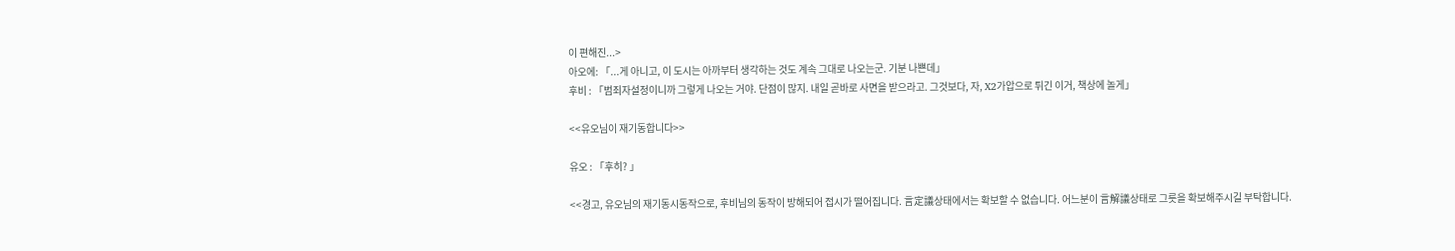이 편해진...>
아오에: 「...게 아니고, 이 도시는 아까부터 생각하는 것도 계속 그대로 나오는군. 기분 나쁜데」
후비 : 「범죄자설정이니까 그렇게 나오는 거야. 단점이 많지. 내일 곧바로 사면을 받으라고. 그것보다, 자, X2가압으로 튀긴 이거, 책상에 놀게」

<<유오님이 재기동합니다>>

유오 : 「후히? 」

<<경고, 유오님의 재기동시동작으로, 후비님의 동작이 방해되어 접시가 떨어집니다. 言定議상태에서는 확보할 수 없습니다. 어느분이 言解議상태로 그릇을 확보해주시길 부탁합니다.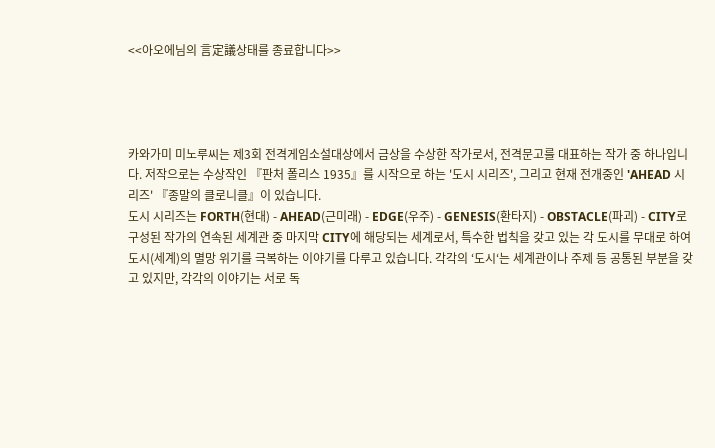<<아오에님의 言定議상태를 종료합니다>>




카와가미 미노루씨는 제3회 전격게임소설대상에서 금상을 수상한 작가로서, 전격문고를 대표하는 작가 중 하나입니다. 저작으로는 수상작인 『판처 폴리스 1935』를 시작으로 하는 '도시 시리즈', 그리고 현재 전개중인 'AHEAD 시리즈' 『종말의 클로니클』이 있습니다.
도시 시리즈는 FORTH(현대) - AHEAD(근미래) - EDGE(우주) - GENESIS(환타지) - OBSTACLE(파괴) - CITY로 구성된 작가의 연속된 세계관 중 마지막 CITY에 해당되는 세계로서, 특수한 법칙을 갖고 있는 각 도시를 무대로 하여 도시(세계)의 멸망 위기를 극복하는 이야기를 다루고 있습니다. 각각의 ‘도시‘는 세계관이나 주제 등 공통된 부분을 갖고 있지만, 각각의 이야기는 서로 독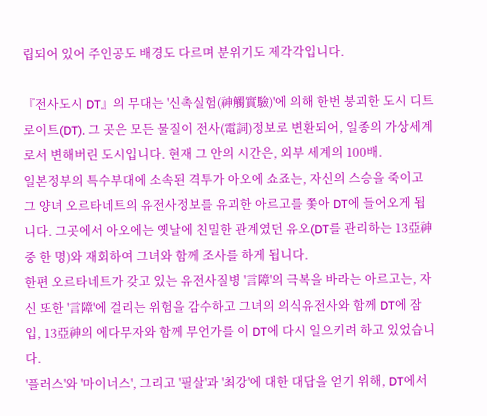립되어 있어 주인공도 배경도 다르며 분위기도 제각각입니다.

『전사도시 DT』의 무대는 '신촉실험(神觸實驗)'에 의해 한번 붕괴한 도시 디트로이트(DT). 그 곳은 모든 물질이 전사(電詞)정보로 변환되어, 일종의 가상세계로서 변해버린 도시입니다. 현재 그 안의 시간은, 외부 세계의 100배.
일본정부의 특수부대에 소속된 격투가 아오에 쇼죠는, 자신의 스승을 죽이고 그 양녀 오르타네트의 유전사정보를 유괴한 아르고를 쫓아 DT에 들어오게 됩니다. 그곳에서 아오에는 옛날에 친밀한 관계였던 유오(DT를 관리하는 13亞神 중 한 명)와 재회하여 그녀와 함께 조사를 하게 됩니다.
한편 오르타네트가 갖고 있는 유전사질병 '言障'의 극복을 바라는 아르고는, 자신 또한 '言障'에 걸리는 위험을 감수하고 그녀의 의식유전사와 함께 DT에 잠입, 13亞神의 에다무자와 함께 무언가를 이 DT에 다시 일으키려 하고 있었습니다.
'플러스'와 '마이너스', 그리고 '필살'과 '최강'에 대한 대답을 얻기 위해, DT에서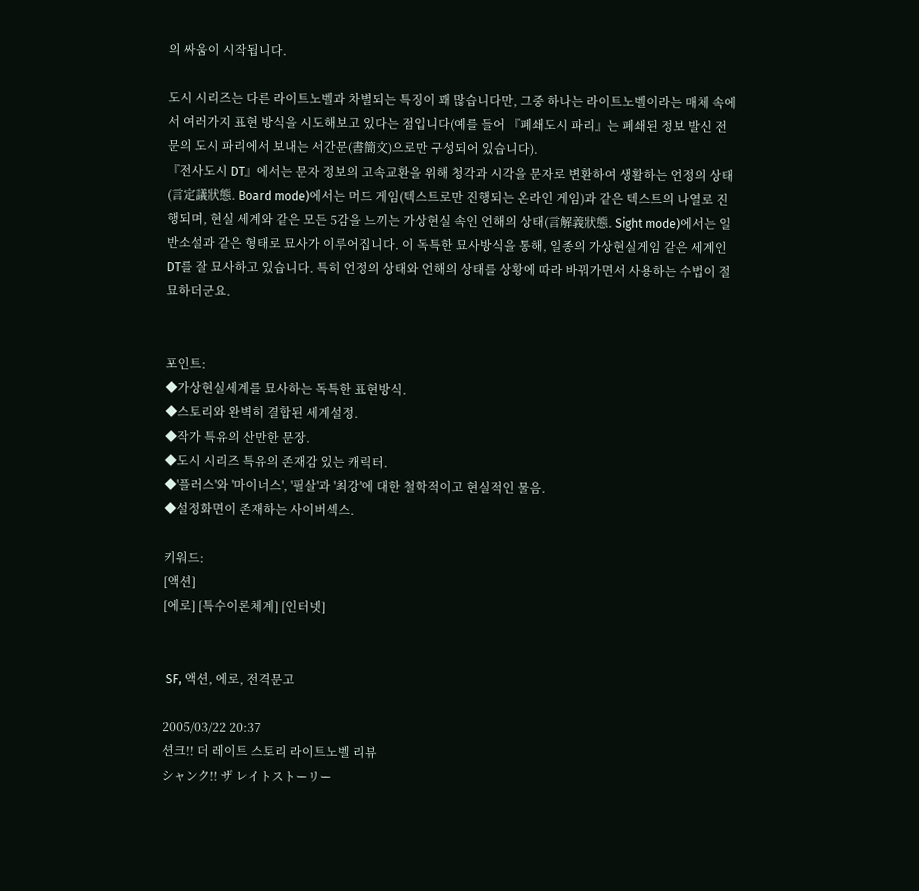의 싸움이 시작됩니다.

도시 시리즈는 다른 라이트노벨과 차별되는 특징이 꽤 많습니다만, 그중 하나는 라이트노벨이라는 매체 속에서 여러가지 표현 방식을 시도해보고 있다는 점입니다(예를 들어 『폐쇄도시 파리』는 폐쇄된 정보 발신 전문의 도시 파리에서 보내는 서간문(書簡文)으로만 구성되어 있습니다).
『전사도시 DT』에서는 문자 정보의 고속교환을 위해 청각과 시각을 문자로 변환하여 생활하는 언정의 상태(言定議狀態. Board mode)에서는 머드 게임(텍스트로만 진행되는 온라인 게임)과 같은 텍스트의 나열로 진행되며, 현실 세계와 같은 모든 5감을 느끼는 가상현실 속인 언해의 상태(言解義狀態. Sight mode)에서는 일반소설과 같은 형태로 묘사가 이루어집니다. 이 독특한 묘사방식을 통해, 일종의 가상현실게임 같은 세계인 DT를 잘 묘사하고 있습니다. 특히 언정의 상태와 언해의 상태를 상황에 따라 바꿔가면서 사용하는 수법이 절묘하더군요.


포인트:
◆가상현실세계를 묘사하는 독특한 표현방식.
◆스토리와 완벽히 결합된 세계설정.
◆작가 특유의 산만한 문장.
◆도시 시리즈 특유의 존재감 있는 캐릭터.
◆'플러스'와 '마이너스', '필살'과 '최강'에 대한 철학적이고 현실적인 물음.
◆설정화면이 존재하는 사이버섹스.

키워드:
[액션]
[에로] [특수이론체계] [인터넷]


 SF, 액션, 에로, 전격문고

2005/03/22 20:37
션크!! 더 레이트 스토리 라이트노벨 리뷰
シャンク!! ザ レイトストーリー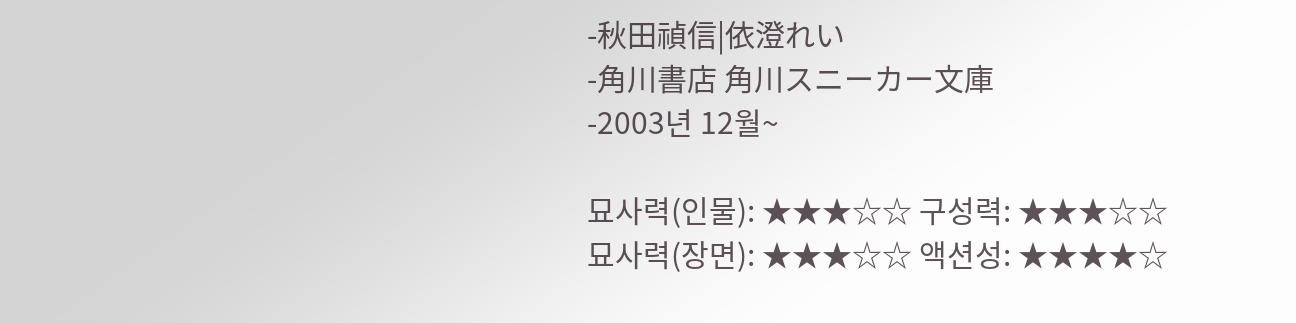-秋田禎信|依澄れい
-角川書店 角川スニーカー文庫
-2003년 12월~

묘사력(인물): ★★★☆☆ 구성력: ★★★☆☆
묘사력(장면): ★★★☆☆ 액션성: ★★★★☆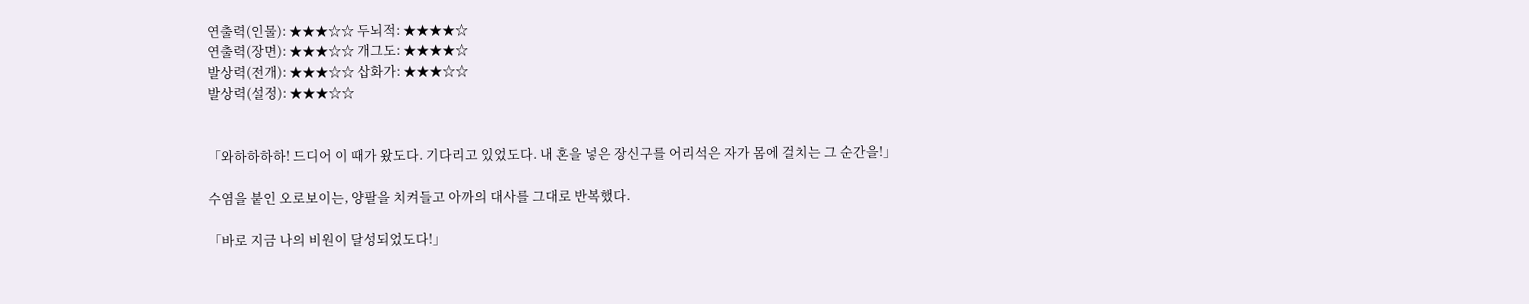연출력(인물): ★★★☆☆ 두뇌적: ★★★★☆
연출력(장면): ★★★☆☆ 개그도: ★★★★☆
발상력(전개): ★★★☆☆ 삽화가: ★★★☆☆
발상력(설정): ★★★☆☆


「와하하하하! 드디어 이 때가 왔도다. 기다리고 있었도다. 내 혼을 넣은 장신구를 어리석은 자가 몸에 걸치는 그 순간을!」

수염을 붙인 오로보이는, 양팔을 치켜들고 아까의 대사를 그대로 반복했다.

「바로 지금 나의 비원이 달성되었도다!」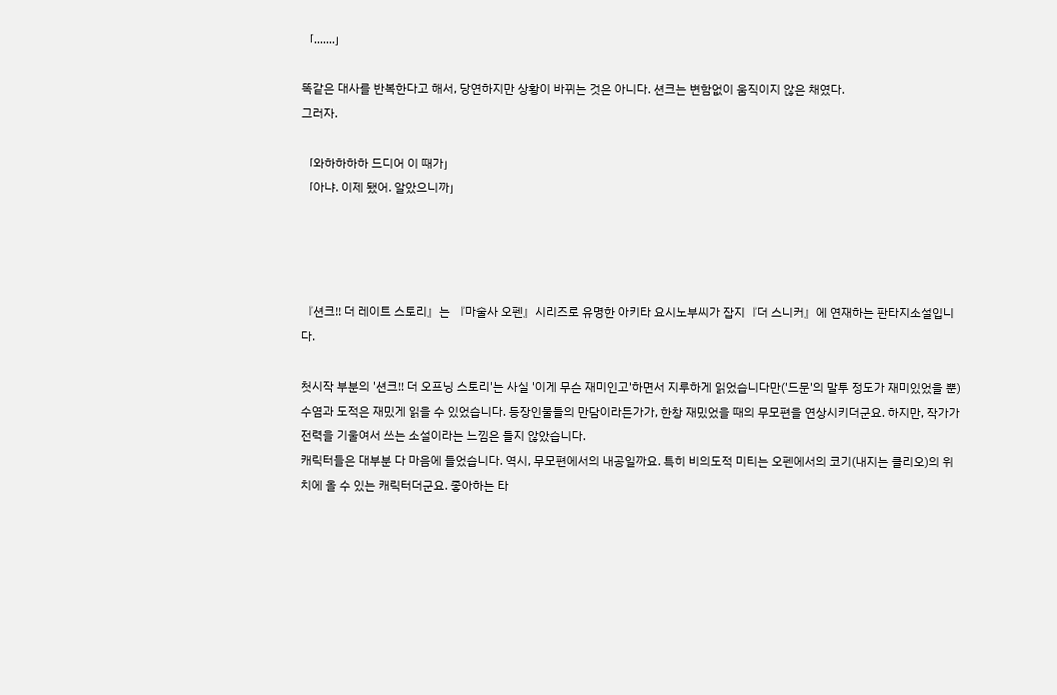「.......」

똑같은 대사를 반복한다고 해서, 당연하지만 상황이 바뀌는 것은 아니다. 션크는 변함없이 움직이지 않은 채였다.
그러자.

「와하하하하 드디어 이 때가」
「아냐. 이제 됐어. 알았으니까」




『션크!! 더 레이트 스토리』는 『마술사 오펜』시리즈로 유명한 아키타 요시노부씨가 잡지『더 스니커』에 연재하는 판타지소설입니다.

첫시작 부분의 '션크!! 더 오프닝 스토리'는 사실 '이게 무슨 재미인고'하면서 지루하게 읽었습니다만('드문'의 말투 정도가 재미있었을 뿐) 수염과 도적은 재밌게 읽을 수 있었습니다. 등장인물들의 만담이라든가가, 한창 재밌었을 때의 무모편을 연상시키더군요. 하지만, 작가가 전력을 기울여서 쓰는 소설이라는 느낌은 들지 않았습니다.
캐릭터들은 대부분 다 마음에 들었습니다. 역시, 무모편에서의 내공일까요. 특히 비의도적 미티는 오펜에서의 코기(내지는 클리오)의 위치에 올 수 있는 캐릭터더군요. 좋아하는 타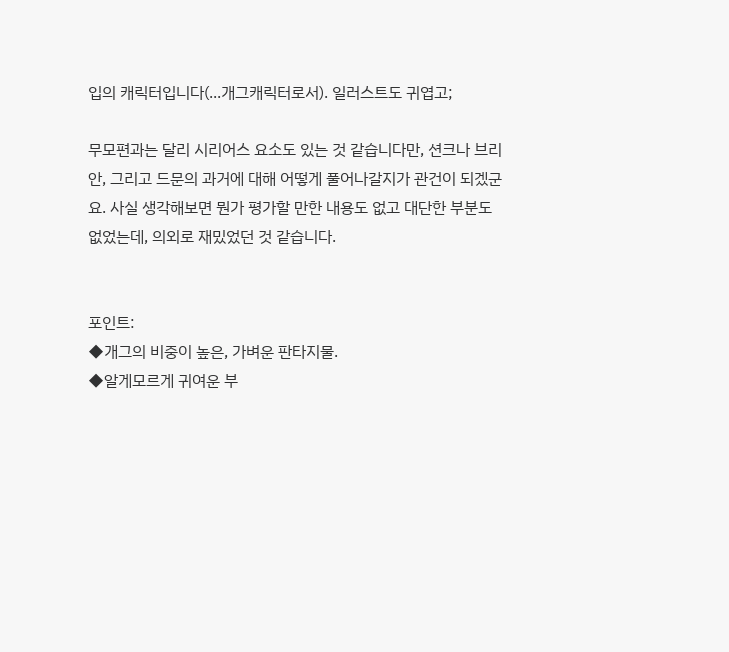입의 캐릭터입니다(...개그캐릭터로서). 일러스트도 귀엽고;

무모편과는 달리 시리어스 요소도 있는 것 같습니다만, 션크나 브리안, 그리고 드문의 과거에 대해 어떻게 풀어나갈지가 관건이 되겠군요. 사실 생각해보면 뭔가 평가할 만한 내용도 없고 대단한 부분도 없었는데, 의외로 재밌었던 것 같습니다.


포인트:
◆개그의 비중이 높은, 가벼운 판타지물.
◆알게모르게 귀여운 부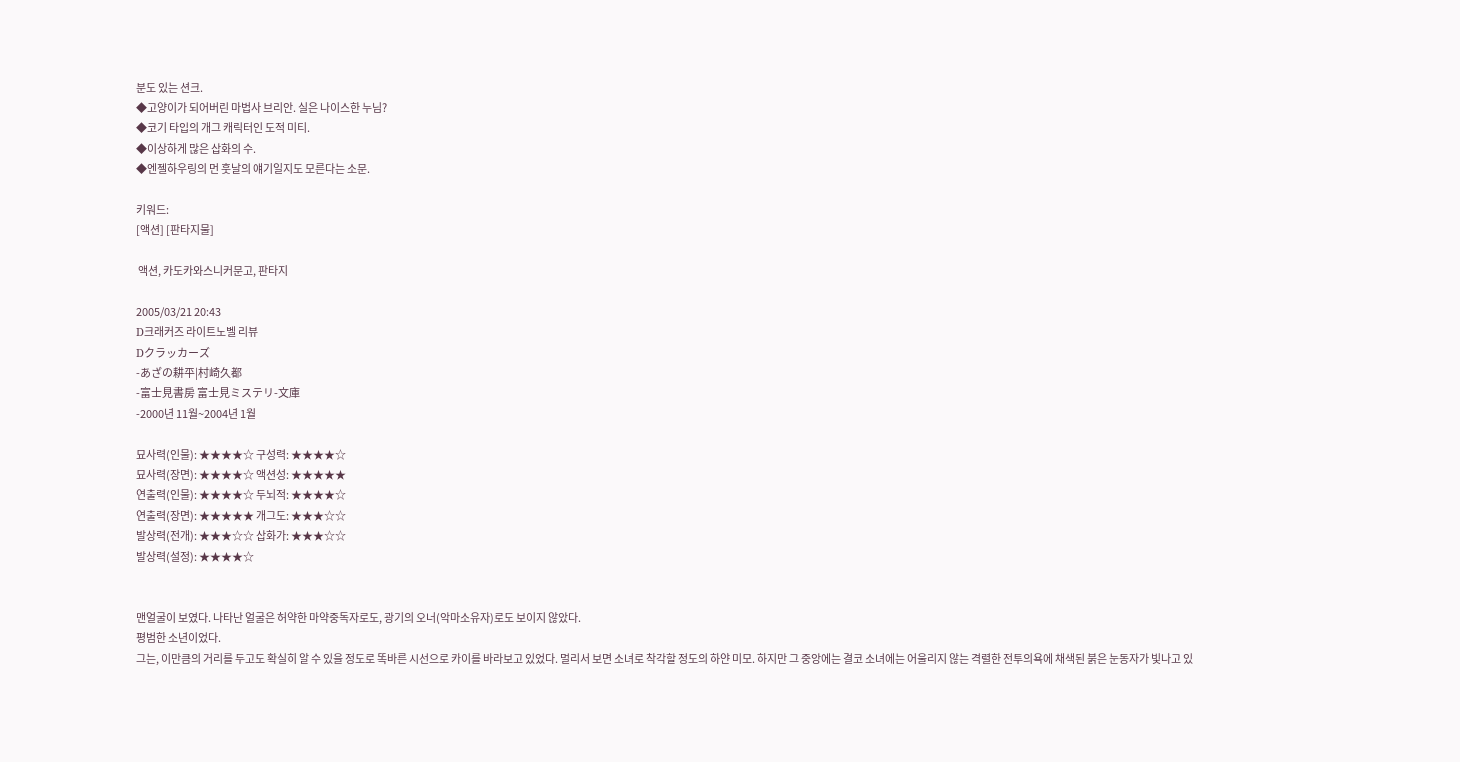분도 있는 션크.
◆고양이가 되어버린 마법사 브리안. 실은 나이스한 누님?
◆코기 타입의 개그 캐릭터인 도적 미티.
◆이상하게 많은 삽화의 수.
◆엔젤하우링의 먼 훗날의 얘기일지도 모른다는 소문.

키워드:
[액션] [판타지물]

 액션, 카도카와스니커문고, 판타지

2005/03/21 20:43
D크래커즈 라이트노벨 리뷰
Dクラッカーズ
-あざの耕平|村崎久都
-富士見書房 富士見ミステリ-文庫
-2000년 11월~2004년 1월

묘사력(인물): ★★★★☆ 구성력: ★★★★☆
묘사력(장면): ★★★★☆ 액션성: ★★★★★
연출력(인물): ★★★★☆ 두뇌적: ★★★★☆
연출력(장면): ★★★★★ 개그도: ★★★☆☆
발상력(전개): ★★★☆☆ 삽화가: ★★★☆☆
발상력(설정): ★★★★☆


맨얼굴이 보였다. 나타난 얼굴은 허약한 마약중독자로도, 광기의 오너(악마소유자)로도 보이지 않았다.
평범한 소년이었다.
그는, 이만큼의 거리를 두고도 확실히 알 수 있을 정도로 똑바른 시선으로 카이를 바라보고 있었다. 멀리서 보면 소녀로 착각할 정도의 하얀 미모. 하지만 그 중앙에는 결코 소녀에는 어울리지 않는 격렬한 전투의욕에 채색된 붉은 눈동자가 빛나고 있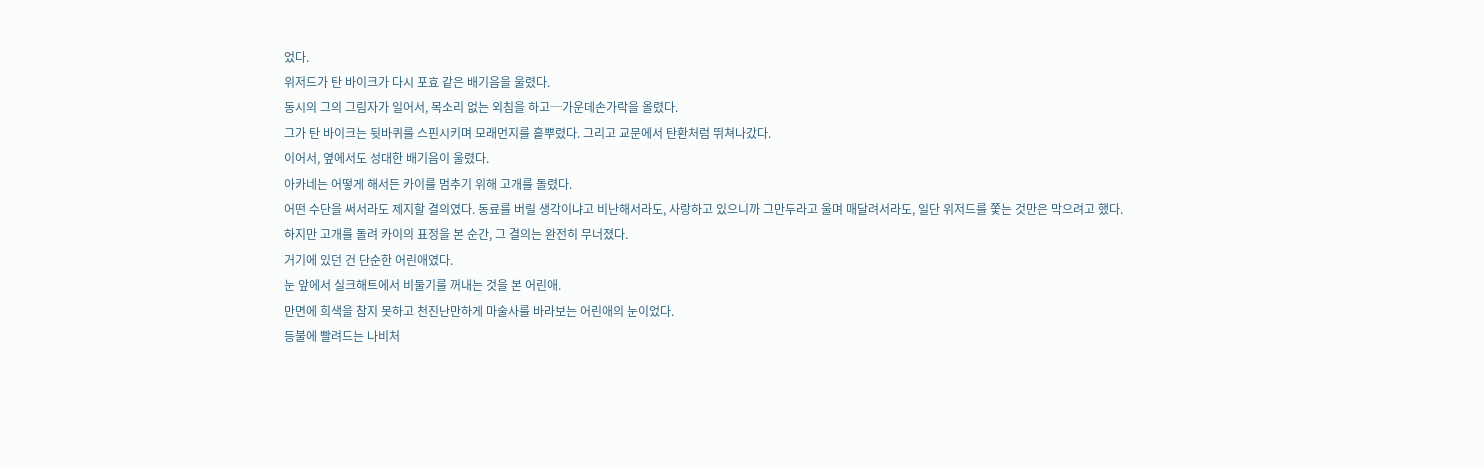었다.
위저드가 탄 바이크가 다시 포효 같은 배기음을 울렸다.
동시의 그의 그림자가 일어서, 목소리 없는 외침을 하고─가운데손가락을 올렸다.
그가 탄 바이크는 뒷바퀴를 스핀시키며 모래먼지를 흩뿌렸다. 그리고 교문에서 탄환처럼 뛰쳐나갔다.
이어서, 옆에서도 성대한 배기음이 울렸다.
아카네는 어떻게 해서든 카이를 멈추기 위해 고개를 돌렸다.
어떤 수단을 써서라도 제지할 결의였다. 동료를 버릴 생각이냐고 비난해서라도, 사랑하고 있으니까 그만두라고 울며 매달려서라도, 일단 위저드를 쫓는 것만은 막으려고 했다.
하지만 고개를 돌려 카이의 표정을 본 순간, 그 결의는 완전히 무너졌다.
거기에 있던 건 단순한 어린애였다.
눈 앞에서 실크해트에서 비둘기를 꺼내는 것을 본 어린애.
만면에 희색을 참지 못하고 천진난만하게 마술사를 바라보는 어린애의 눈이었다.
등불에 빨려드는 나비처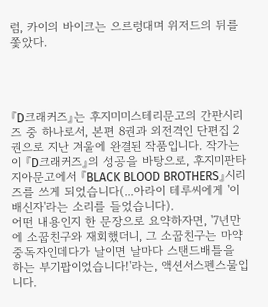럼, 카이의 바이크는 으르렁대며 위저드의 뒤를 쫓았다.




『D크래커즈』는 후지미미스테리문고의 간판시리즈 중 하나로서, 본편 8권과 외전격인 단편집 2권으로 지난 겨울에 완결된 작품입니다. 작가는 이 『D크래커즈』의 성공을 바탕으로, 후지미판타지아문고에서 『BLACK BLOOD BROTHERS』시리즈를 쓰게 되었습니다(...아라이 테루씨에게 '이 배신자'라는 소리를 들었습니다).
어떤 내용인지 한 문장으로 요약하자면, '7년만에 소꿉친구와 재회했더니, 그 소꿉친구는 마약중독자인데다가 날이면 날마다 스탠드배틀을 하는 부기팝이었습니다!'라는, 액션서스펜스물입니다.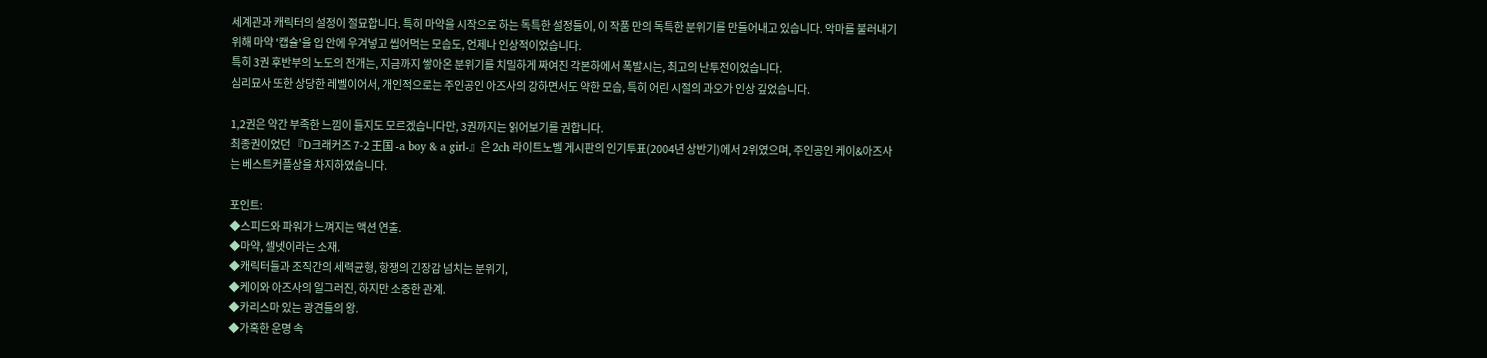세계관과 캐릭터의 설정이 절묘합니다. 특히 마약을 시작으로 하는 독특한 설정들이, 이 작품 만의 독특한 분위기를 만들어내고 있습니다. 악마를 불러내기 위해 마약 '캡슐'을 입 안에 우겨넣고 씹어먹는 모습도, 언제나 인상적이었습니다.
특히 3권 후반부의 노도의 전개는, 지금까지 쌓아온 분위기를 치밀하게 짜여진 각본하에서 폭발시는, 최고의 난투전이었습니다.
심리묘사 또한 상당한 레벨이어서, 개인적으로는 주인공인 아즈사의 강하면서도 약한 모습, 특히 어린 시절의 과오가 인상 깊었습니다.

1,2권은 약간 부족한 느낌이 들지도 모르겠습니다만, 3권까지는 읽어보기를 권합니다.
최종권이었던 『D크래커즈 7-2 王国 -a boy & a girl-』은 2ch 라이트노벨 게시판의 인기투표(2004년 상반기)에서 2위였으며, 주인공인 케이&아즈사는 베스트커플상을 차지하였습니다.

포인트:
◆스피드와 파워가 느껴지는 액션 연출.
◆마약, 셀넷이라는 소재.
◆캐릭터들과 조직간의 세력균형, 항쟁의 긴장감 넘치는 분위기,
◆케이와 아즈사의 일그러진, 하지만 소중한 관계.
◆카리스마 있는 광견들의 왕.
◆가혹한 운명 속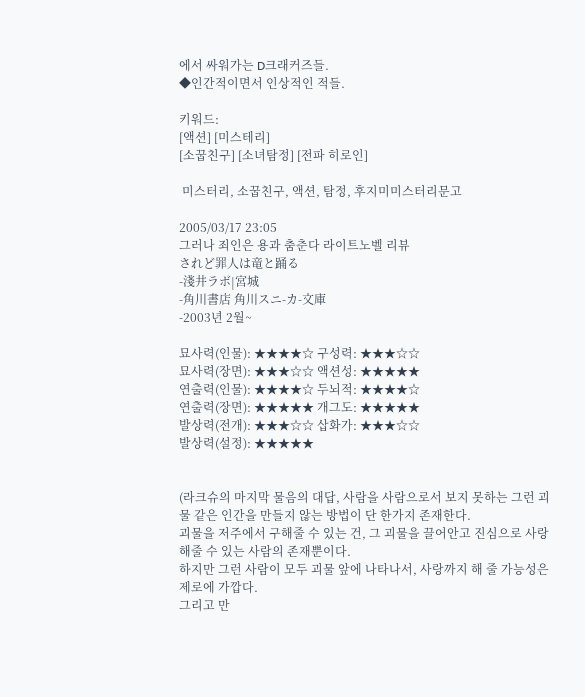에서 싸워가는 D크래커즈들.
◆인간적이면서 인상적인 적들.

키워드:
[액션] [미스테리]
[소꿉친구] [소녀탐정] [전파 히로인]

 미스터리, 소꿉친구, 액션, 탐정, 후지미미스터리문고

2005/03/17 23:05
그러나 죄인은 용과 춤춘다 라이트노벨 리뷰
されど罪人は竜と踊る
-淺井ラボ|宮城
-角川書店 角川スニ-カ-文庫
-2003년 2월~

묘사력(인물): ★★★★☆ 구성력: ★★★☆☆
묘사력(장면): ★★★☆☆ 액션성: ★★★★★
연출력(인물): ★★★★☆ 두뇌적: ★★★★☆
연출력(장면): ★★★★★ 개그도: ★★★★★
발상력(전개): ★★★☆☆ 삽화가: ★★★☆☆
발상력(설정): ★★★★★


(라크슈의 마지막 물음의 대답, 사람을 사람으로서 보지 못하는 그런 괴물 같은 인간을 만들지 않는 방법이 단 한가지 존재한다.
괴물을 저주에서 구해줄 수 있는 건, 그 괴물을 끌어안고 진심으로 사랑해줄 수 있는 사람의 존재뿐이다.
하지만 그런 사람이 모두 괴물 앞에 나타나서, 사랑까지 해 줄 가능성은 제로에 가깝다.
그리고 만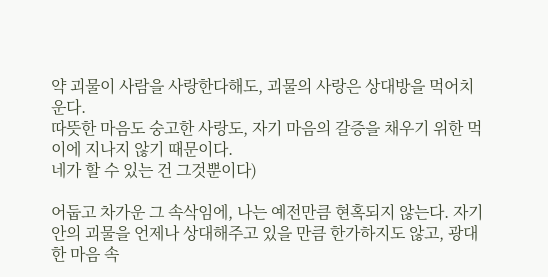약 괴물이 사람을 사랑한다해도, 괴물의 사랑은 상대방을 먹어치운다.
따뜻한 마음도 숭고한 사랑도, 자기 마음의 갈증을 채우기 위한 먹이에 지나지 않기 때문이다.
네가 할 수 있는 건 그것뿐이다)

어둡고 차가운 그 속삭임에, 나는 예전만큼 현혹되지 않는다. 자기 안의 괴물을 언제나 상대해주고 있을 만큼 한가하지도 않고, 광대한 마음 속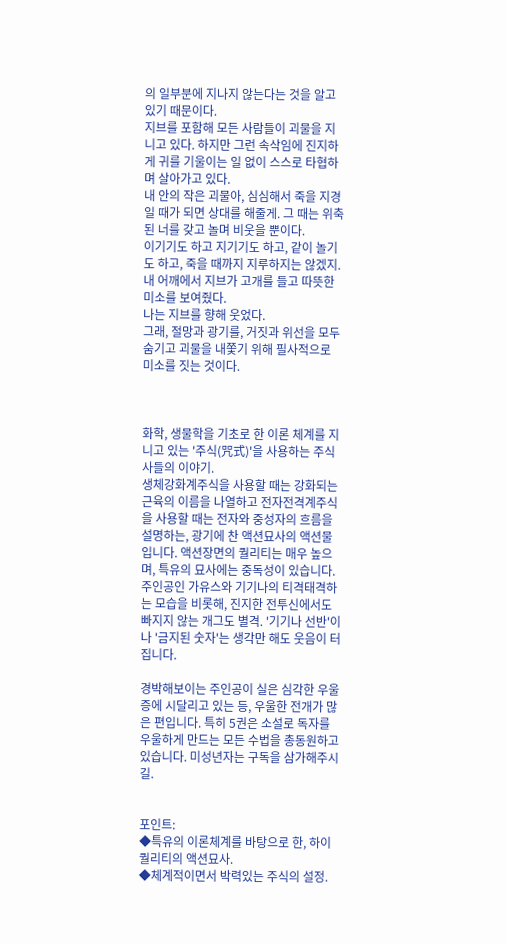의 일부분에 지나지 않는다는 것을 알고 있기 때문이다.
지브를 포함해 모든 사람들이 괴물을 지니고 있다. 하지만 그런 속삭임에 진지하게 귀를 기울이는 일 없이 스스로 타협하며 살아가고 있다.
내 안의 작은 괴물아, 심심해서 죽을 지경일 때가 되면 상대를 해줄게. 그 때는 위축된 너를 갖고 놀며 비웃을 뿐이다.
이기기도 하고 지기기도 하고, 같이 놀기도 하고, 죽을 때까지 지루하지는 않겠지.
내 어깨에서 지브가 고개를 들고 따뜻한 미소를 보여줬다.
나는 지브를 향해 웃었다.
그래, 절망과 광기를, 거짓과 위선을 모두 숨기고 괴물을 내쫓기 위해 필사적으로 미소를 짓는 것이다.



화학, 생물학을 기초로 한 이론 체계를 지니고 있는 '주식(咒式)'을 사용하는 주식사들의 이야기.
생체강화계주식을 사용할 때는 강화되는 근육의 이름을 나열하고 전자전격계주식을 사용할 때는 전자와 중성자의 흐름을 설명하는, 광기에 찬 액션묘사의 액션물입니다. 액션장면의 퀄리티는 매우 높으며, 특유의 묘사에는 중독성이 있습니다.
주인공인 가유스와 기기나의 티격태격하는 모습을 비롯해, 진지한 전투신에서도 빠지지 않는 개그도 별격. '기기나 선반'이나 '금지된 숫자'는 생각만 해도 웃음이 터집니다.

경박해보이는 주인공이 실은 심각한 우울증에 시달리고 있는 등, 우울한 전개가 많은 편입니다. 특히 5권은 소설로 독자를 우울하게 만드는 모든 수법을 총동원하고 있습니다. 미성년자는 구독을 삼가해주시길.


포인트:
◆특유의 이론체계를 바탕으로 한, 하이퀄리티의 액션묘사.
◆체계적이면서 박력있는 주식의 설정.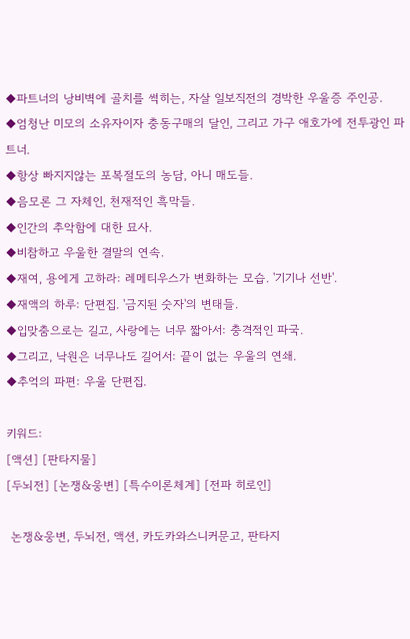◆파트너의 낭비벽에 골치를 썩히는, 자살 일보직전의 경박한 우울증 주인공.
◆엄청난 미모의 소유자이자 충동구매의 달인, 그리고 가구 애호가에 전투광인 파트너.
◆항상 빠지지않는 포복절도의 농담, 아니 매도들.
◆음모론 그 자체인, 천재적인 흑막들.
◆인간의 추악함에 대한 묘사.
◆비참하고 우울한 결말의 연속.
◆재여, 용에게 고하라: 레메티우스가 변화하는 모습. '기기나 선반'.
◆재액의 하루: 단편집. '금지된 숫자'의 변태들.
◆입맞춤으로는 길고, 사랑에는 너무 짧아서: 충격적인 파국.
◆그리고, 낙원은 너무나도 길어서: 끝이 없는 우울의 연쇄.
◆추억의 파편: 우울 단편집.

키워드:
[액션] [판타지물]
[두뇌전] [논쟁&웅변] [특수이론체계] [전파 히로인]

 논쟁&웅변, 두뇌전, 액션, 카도카와스니커문고, 판타지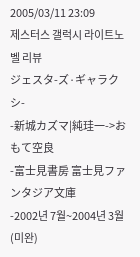2005/03/11 23:09
제스터스 갤럭시 라이트노벨 리뷰
ジェスタ-ズ·ギャラクシ-
-新城カズマ|純珪一->おもて空良
-富士見書房 富士見ファンタジア文庫
-2002년 7월~2004년 3월(미완)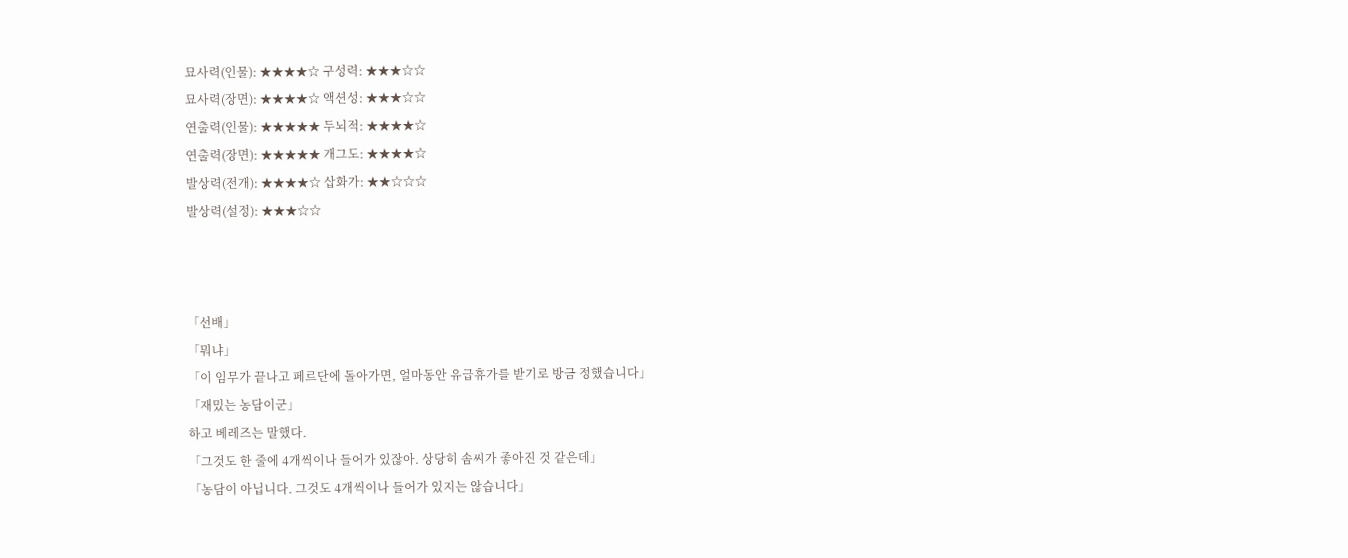묘사력(인물): ★★★★☆ 구성력: ★★★☆☆
묘사력(장면): ★★★★☆ 액션성: ★★★☆☆
연출력(인물): ★★★★★ 두뇌적: ★★★★☆
연출력(장면): ★★★★★ 개그도: ★★★★☆
발상력(전개): ★★★★☆ 삽화가: ★★☆☆☆
발상력(설정): ★★★☆☆



「선배」
「뭐냐」
「이 임무가 끝나고 페르단에 돌아가면, 얼마동안 유급휴가를 받기로 방금 정했습니다」
「재밌는 농담이군」
하고 베레즈는 말했다.
「그것도 한 줄에 4개씩이나 들어가 있잖아. 상당히 솜씨가 좋아진 것 같은데」
「농담이 아닙니다. 그것도 4개씩이나 들어가 있지는 않습니다」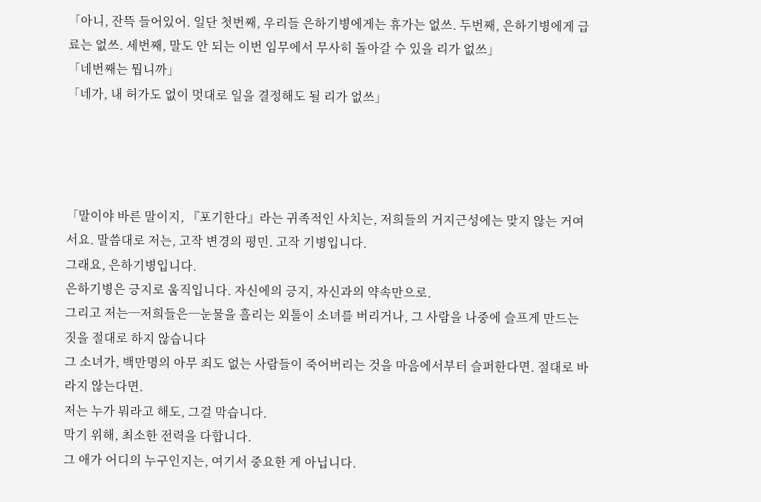「아니, 잔뜩 들어있어. 일단 첫번째, 우리들 은하기병에게는 휴가는 없쓰. 두번째, 은하기병에게 급료는 없쓰. 세번째, 말도 안 되는 이번 임무에서 무사히 돌아갈 수 있을 리가 없쓰」
「네번째는 뭡니까」
「네가, 내 허가도 없이 멋대로 일을 결정해도 될 리가 없쓰」




「말이야 바른 말이지, 『포기한다』라는 귀족적인 사치는, 저희들의 거지근성에는 맞지 않는 거여서요. 말씀대로 저는, 고작 변경의 평민. 고작 기병입니다.
그래요, 은하기병입니다.
은하기병은 긍지로 움직입니다. 자신에의 긍지, 자신과의 약속만으로.
그리고 저는─저희들은─눈물을 흘리는 외톨이 소녀를 버리거나, 그 사람을 나중에 슬프게 만드는 짓을 절대로 하지 않습니다
그 소녀가, 백만명의 아무 죄도 없는 사람들이 죽어버리는 것을 마음에서부터 슬퍼한다면. 절대로 바라지 않는다면.
저는 누가 뭐라고 해도, 그걸 막습니다.
막기 위해, 최소한 전력을 다합니다.
그 애가 어디의 누구인지는, 여기서 중요한 게 아닙니다.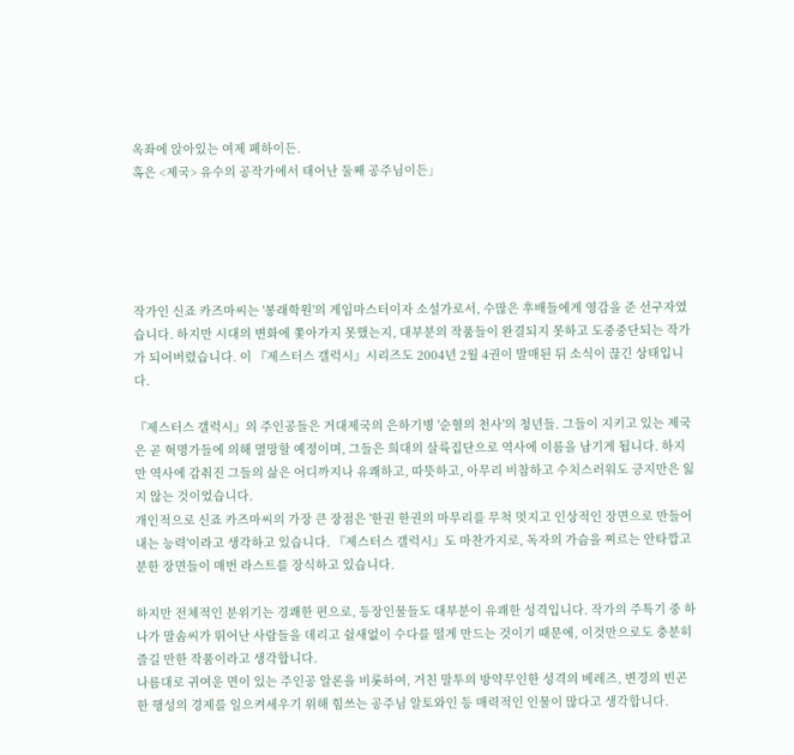옥좌에 앉아있는 여제 폐하이든.
혹은 <제국> 유수의 공작가에서 태어난 둘째 공주님이든」





작가인 신죠 카즈마씨는 '봉래학원'의 게임마스터이자 소설가로서, 수많은 후배들에게 영감을 준 선구자였습니다. 하지만 시대의 변화에 쫓아가지 못했는지, 대부분의 작품들이 완결되지 못하고 도중중단되는 작가가 되어버렸습니다. 이 『제스터스 갤럭시』시리즈도 2004년 2월 4권이 발매된 뒤 소식이 끊긴 상태입니다.

『제스터스 갤럭시』의 주인공들은 거대제국의 은하기병 '순혈의 천사'의 청년들. 그들이 지키고 있는 제국은 곧 혁명가들에 의해 멸망할 예정이며, 그들은 희대의 살륙집단으로 역사에 이름을 남기게 됩니다. 하지만 역사에 감춰진 그들의 삶은 어디까지나 유쾌하고, 따뜻하고, 아무리 비참하고 수치스러워도 긍지만은 잃지 않는 것이었습니다.
개인적으로 신죠 카즈마씨의 가장 큰 장점은 '한권 한권의 마무리를 무척 멋지고 인상적인 장면으로 만들어내는 능력'이라고 생각하고 있습니다. 『제스터스 갤럭시』도 마찬가지로, 독자의 가슴을 찌르는 안타깝고 분한 장면들이 매번 라스트를 장식하고 있습니다.

하지만 전체적인 분위기는 경쾌한 편으로, 등장인물들도 대부분이 유쾌한 성격입니다. 작가의 주특기 중 하나가 말솜씨가 뛰어난 사람들을 데리고 쉴새없이 수다를 떨게 만드는 것이기 때문에, 이것만으로도 충분히 즐길 만한 작품이라고 생각합니다.
나름대로 귀여운 면이 있는 주인공 알론을 비롯하여, 거친 말투의 방약무인한 성격의 베레즈, 변경의 빈곤한 행성의 경제를 일으켜세우기 위해 힘쓰는 공주님 알토와인 등 매력적인 인물이 많다고 생각합니다.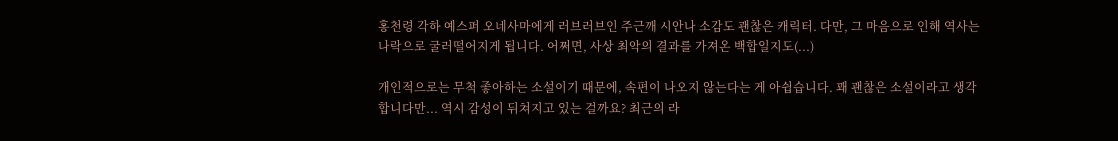홍천령 각하 예스퍼 오네사마에게 러브러브인 주근깨 시안나 소감도 괜찮은 캐릭터. 다만, 그 마음으로 인해 역사는 나락으로 굴러떨어지게 됩니다. 어쩌면, 사상 최악의 결과를 가져온 백합일지도(...)

개인적으로는 무척 좋아하는 소설이기 때문에, 속편이 나오지 않는다는 게 아쉽습니다. 꽤 괜찮은 소설이라고 생각합니다만... 역시 감성이 뒤쳐지고 있는 걸까요? 최근의 라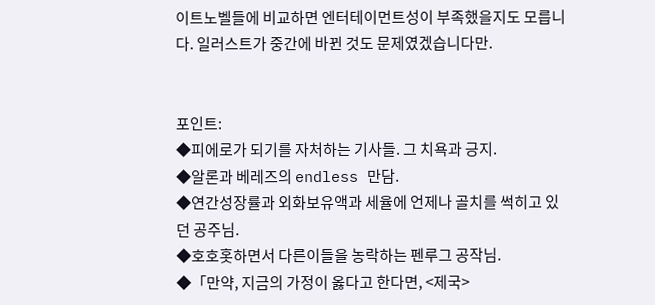이트노벨들에 비교하면 엔터테이먼트성이 부족했을지도 모릅니다. 일러스트가 중간에 바뀐 것도 문제였겠습니다만.


포인트:
◆피에로가 되기를 자처하는 기사들. 그 치욕과 긍지.
◆알론과 베레즈의 endless 만담.
◆연간성장률과 외화보유액과 세율에 언제나 골치를 썩히고 있던 공주님.
◆호호홋하면서 다른이들을 농락하는 펜루그 공작님.
◆「만약, 지금의 가정이 옳다고 한다면, <제국>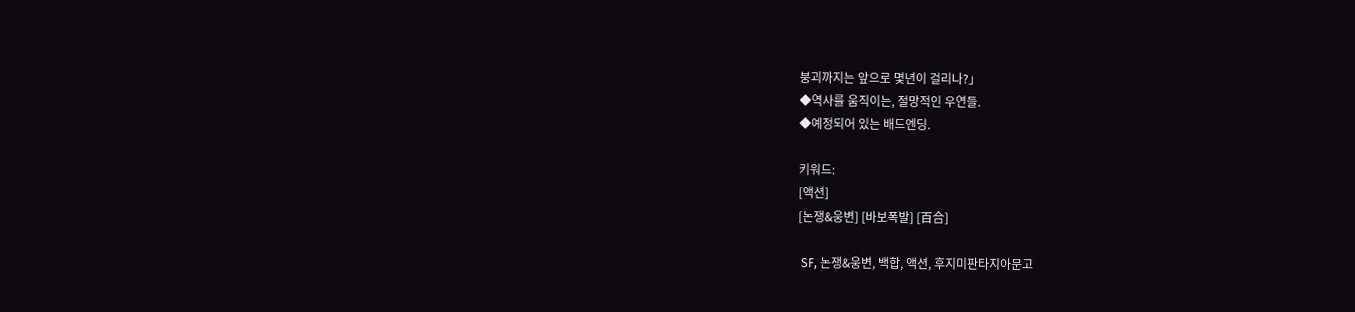붕괴까지는 앞으로 몇년이 걸리나?」
◆역사를 움직이는, 절망적인 우연들.
◆예정되어 있는 배드엔딩.

키워드:
[액션]
[논쟁&웅변] [바보폭발] [百合]

 SF, 논쟁&웅변, 백합, 액션, 후지미판타지아문고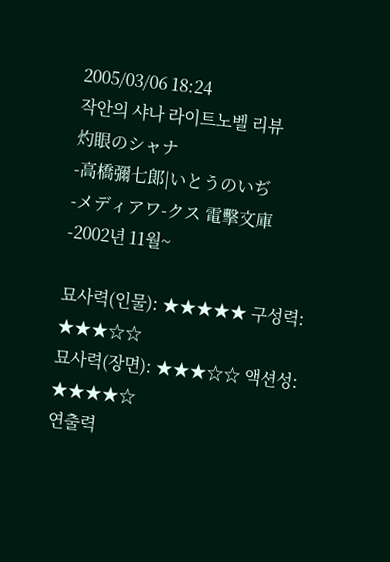2005/03/06 18:24
작안의 샤나 라이트노벨 리뷰
灼眼のシャナ
-高橋彌七郞|いとうのいぢ
-メディアワ-クス 電擊文庫
-2002년 11월~

묘사력(인물): ★★★★★ 구성력: ★★★☆☆
묘사력(장면): ★★★☆☆ 액션성: ★★★★☆
연출력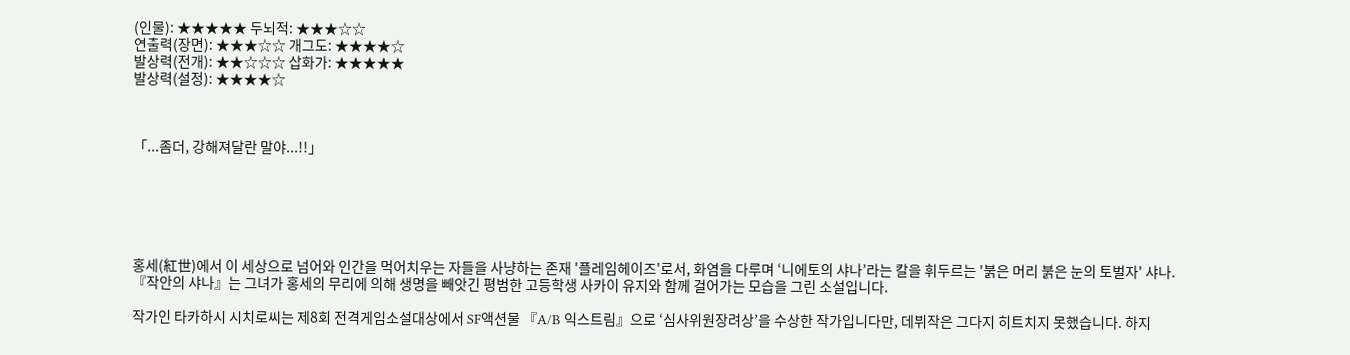(인물): ★★★★★ 두뇌적: ★★★☆☆
연출력(장면): ★★★☆☆ 개그도: ★★★★☆
발상력(전개): ★★☆☆☆ 삽화가: ★★★★★
발상력(설정): ★★★★☆



「...좀더, 강해져달란 말야...!!」






홍세(紅世)에서 이 세상으로 넘어와 인간을 먹어치우는 자들을 사냥하는 존재 '플레임헤이즈'로서, 화염을 다루며 ‘니에토의 샤나’라는 칼을 휘두르는 '붉은 머리 붉은 눈의 토벌자' 샤나.
『작안의 샤나』는 그녀가 홍세의 무리에 의해 생명을 빼앗긴 평범한 고등학생 사카이 유지와 함께 걸어가는 모습을 그린 소설입니다.

작가인 타카하시 시치로씨는 제8회 전격게임소설대상에서 SF액션물 『A/B 익스트림』으로 ‘심사위원장려상’을 수상한 작가입니다만, 데뷔작은 그다지 히트치지 못했습니다. 하지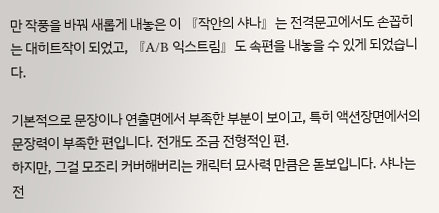만 작풍을 바꿔 새롭게 내놓은 이 『작안의 샤나』는 전격문고에서도 손꼽히는 대히트작이 되었고, 『A/B 익스트림』도 속편을 내놓을 수 있게 되었습니다.

기본적으로 문장이나 연출면에서 부족한 부분이 보이고, 특히 액션장면에서의 문장력이 부족한 편입니다. 전개도 조금 전형적인 편.
하지만, 그걸 모조리 커버해버리는 캐릭터 묘사력 만큼은 돋보입니다. 샤나는 전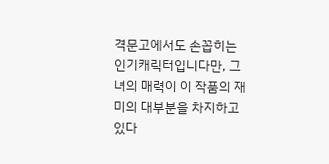격문고에서도 손꼽히는 인기캐릭터입니다만, 그녀의 매력이 이 작품의 재미의 대부분을 차지하고 있다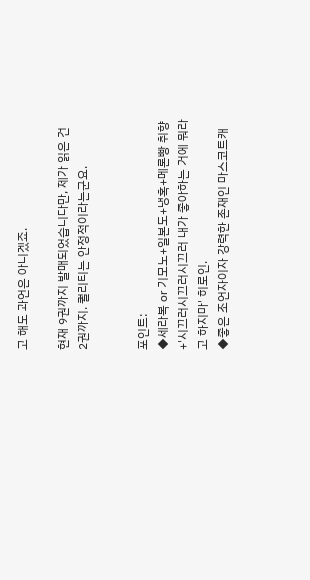고 해도 과언은 아니겠죠.

현재 9권까지 발매되었습니다만, 제가 읽은 건 2권까지. 퀄리티는 안정적이라는군요.


포인트:
◆세라복 or 기모노+일본도+냉혹+메론빵 취향+'시끄러시끄러시끄러 내가 좋아하는 거에 뭐라고 하지마' 히로인.
◆좋은 조언자이자 강력한 존재인 마스코트캐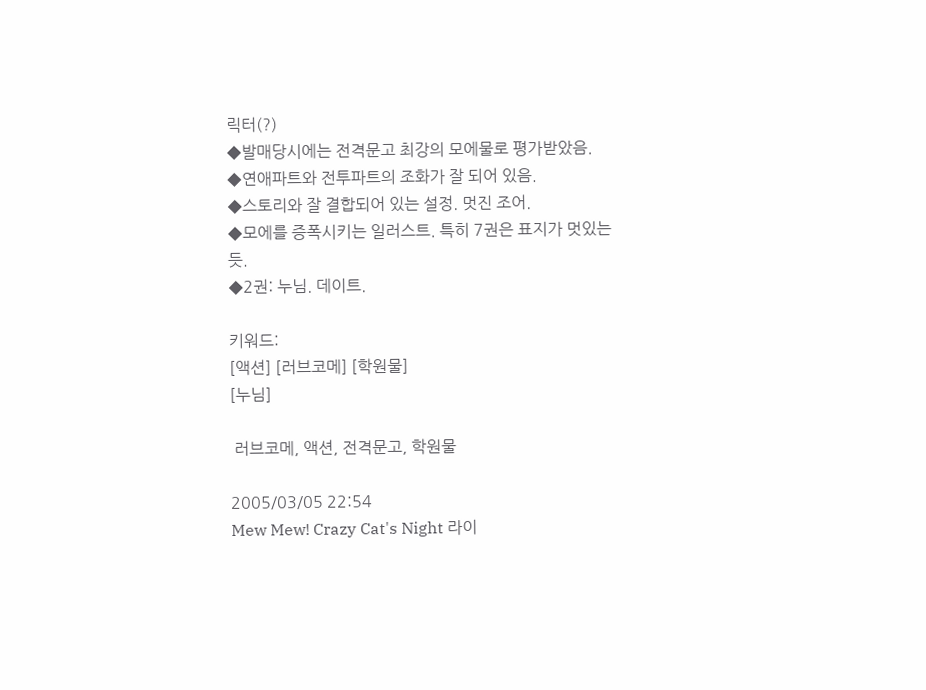릭터(?)
◆발매당시에는 전격문고 최강의 모에물로 평가받았음.
◆연애파트와 전투파트의 조화가 잘 되어 있음.
◆스토리와 잘 결합되어 있는 설정. 멋진 조어.
◆모에를 증폭시키는 일러스트. 특히 7권은 표지가 멋있는 듯.
◆2권: 누님. 데이트.

키워드:
[액션] [러브코메] [학원물]
[누님]

 러브코메, 액션, 전격문고, 학원물

2005/03/05 22:54
Mew Mew! Crazy Cat's Night 라이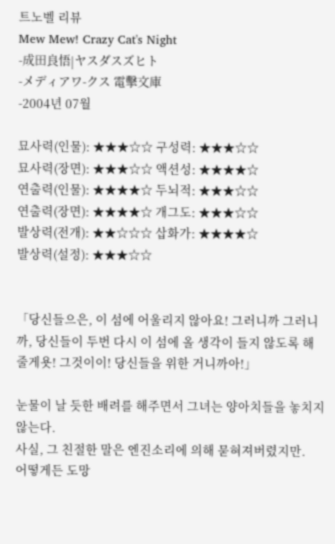트노벨 리뷰
Mew Mew! Crazy Cat's Night
-成田良悟|ヤスダスズヒト
-メディアワ-クス 電擊文庫
-2004년 07월

묘사력(인물): ★★★☆☆ 구성력: ★★★☆☆
묘사력(장면): ★★★☆☆ 액션성: ★★★★☆
연출력(인물): ★★★★☆ 두뇌적: ★★★☆☆
연출력(장면): ★★★★☆ 개그도: ★★★☆☆
발상력(전개): ★★☆☆☆ 삽화가: ★★★★☆
발상력(설정): ★★★☆☆


「당신들으은, 이 섬에 어울리지 않아요! 그러니까 그러니까, 당신들이 두번 다시 이 섬에 올 생각이 들지 않도록 해줄게욧! 그것이이! 당신들을 위한 거니까아!」

눈물이 날 듯한 배려를 해주면서 그녀는 양아치들을 놓치지 않는다.
사실, 그 친절한 말은 엔진소리에 의해 묻혀져버렸지만.
어떻게든 도망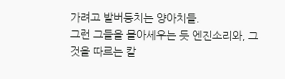가려고 발버둥치는 양아치들.
그런 그들을 몰아세우는 듯 엔진소리와, 그것을 따르는 칼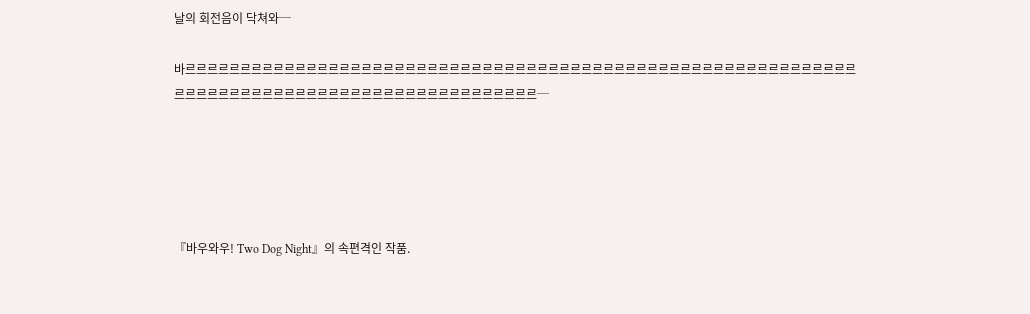날의 회전음이 닥쳐와─

바르르르르르르르르르르르르르르르르르르르르르르르르르르르르르르르르르르르르르르르르르르르르르르르르르르르르르르르르르르르르르르르르르르르르르르르르르르르르르르르르르르르르르르르르르르르르르르─





『바우와우! Two Dog Night』의 속편격인 작품.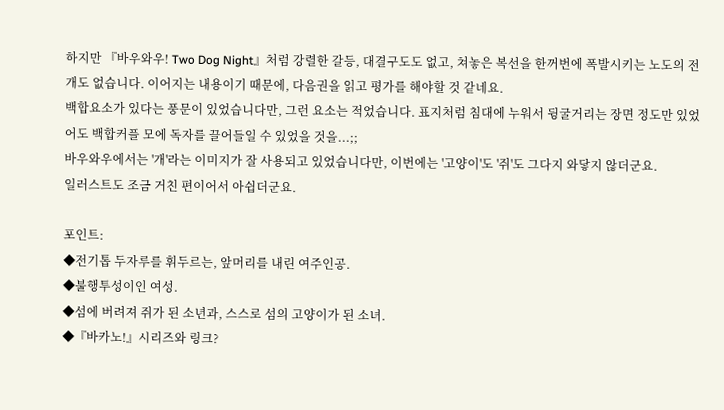하지만 『바우와우! Two Dog Night』처럼 강렬한 갈등, 대결구도도 없고, 쳐놓은 복선을 한꺼번에 폭발시키는 노도의 전개도 없습니다. 이어지는 내용이기 때문에, 다음권을 읽고 평가를 해야할 것 같네요.
백합요소가 있다는 풍문이 있었습니다만, 그런 요소는 적었습니다. 표지처럼 침대에 누워서 뒹굴거리는 장면 정도만 있었어도 백합커플 모에 독자를 끌어들일 수 있었을 것을...;;
바우와우에서는 '개'라는 이미지가 잘 사용되고 있었습니다만, 이번에는 '고양이'도 '쥐'도 그다지 와닿지 않더군요.
일러스트도 조금 거친 편이어서 아쉽더군요.

포인트:
◆전기톱 두자루를 휘두르는, 앞머리를 내린 여주인공.
◆불행투성이인 여성.
◆섬에 버려져 쥐가 된 소년과, 스스로 섬의 고양이가 된 소녀.
◆『바카노!』시리즈와 링크?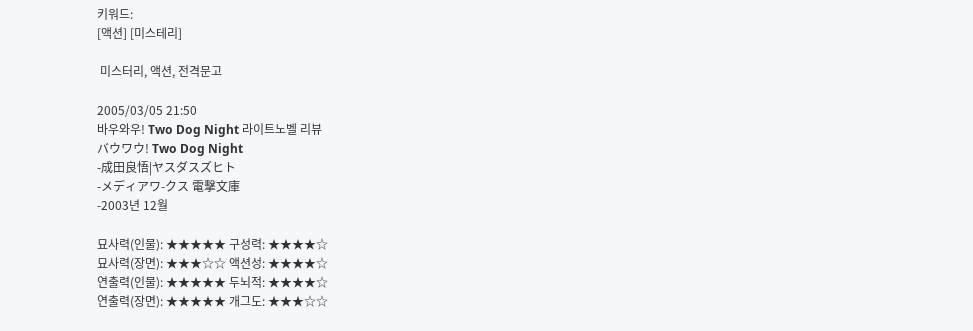키워드:
[액션] [미스테리]

 미스터리, 액션, 전격문고

2005/03/05 21:50
바우와우! Two Dog Night 라이트노벨 리뷰
バウワウ! Two Dog Night
-成田良悟|ヤスダスズヒト
-メディアワ-クス 電擊文庫
-2003년 12월

묘사력(인물): ★★★★★ 구성력: ★★★★☆
묘사력(장면): ★★★☆☆ 액션성: ★★★★☆
연출력(인물): ★★★★★ 두뇌적: ★★★★☆
연출력(장면): ★★★★★ 개그도: ★★★☆☆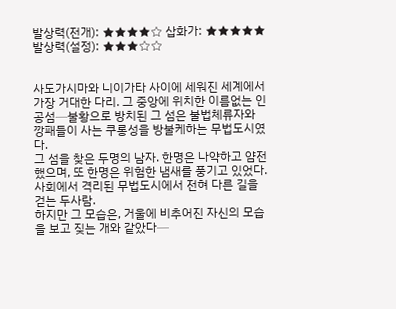발상력(전개): ★★★★☆ 삽화가: ★★★★★
발상력(설정): ★★★☆☆


사도가시마와 니이가타 사이에 세워진 세계에서 가장 거대한 다리. 그 중앙에 위치한 이름없는 인공섬─불황으로 방치된 그 섬은 불법체류자와 깡패들이 사는 쿠롱성을 방불케하는 무법도시였다.
그 섬을 찾은 두명의 남자. 한명은 나약하고 얌전했으며, 또 한명은 위험한 냄새를 풍기고 있었다.
사회에서 격리된 무법도시에서 전혀 다른 길을 걷는 두사람.
하지만 그 모습은, 거울에 비추어진 자신의 모습을 보고 짖는 개와 같았다─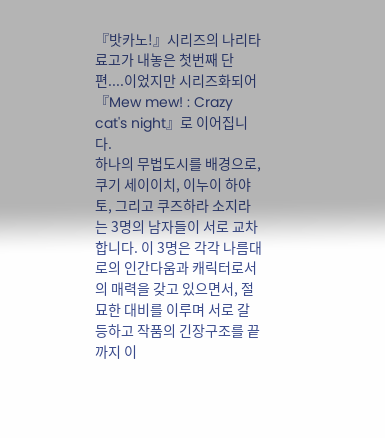『밧카노!』시리즈의 나리타 료고가 내놓은 첫번째 단편....이었지만 시리즈화되어 『Mew mew! : Crazy cat's night』로 이어집니다.
하나의 무법도시를 배경으로, 쿠기 세이이치, 이누이 하야토, 그리고 쿠즈하라 소지라는 3명의 남자들이 서로 교차합니다. 이 3명은 각각 나름대로의 인간다움과 캐릭터로서의 매력을 갖고 있으면서, 절묘한 대비를 이루며 서로 갈등하고 작품의 긴장구조를 끝까지 이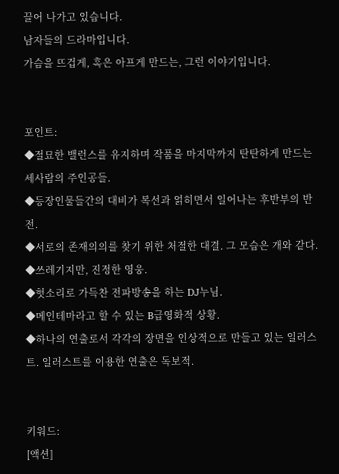끌어 나가고 있습니다.
남자들의 드라마입니다.
가슴을 뜨겁게, 혹은 아프게 만드는, 그런 이야기입니다.


포인트:
◆절묘한 밸런스를 유지하며 작품을 마지막까지 탄탄하게 만드는 세사람의 주인공들.
◆등장인물들간의 대비가 복선과 얽히면서 일어나는 후반부의 반전.
◆서로의 존재의의를 찾기 위한 처절한 대결. 그 모습은 개와 같다.
◆쓰레기지만, 진정한 영웅.
◆헛소리로 가득찬 전파방송을 하는 DJ누님.
◆메인테마라고 할 수 있는 B급영화적 상황.
◆하나의 연출로서 각각의 장면을 인상적으로 만들고 있는 일러스트. 일러스트를 이용한 연출은 독보적.


키워드:
[액션]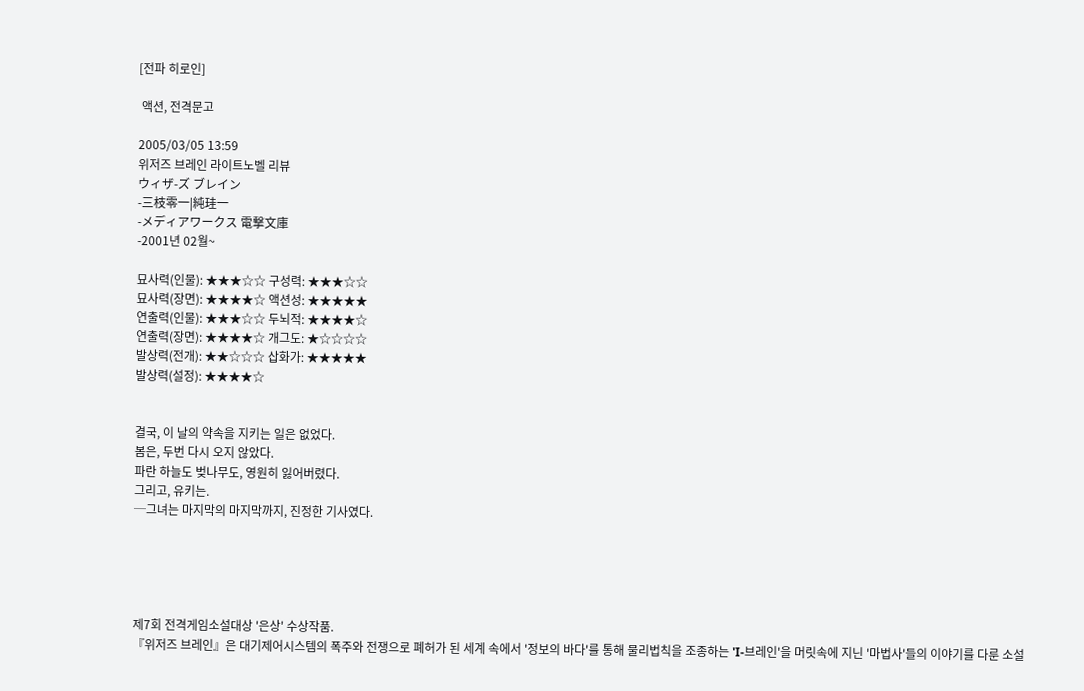[전파 히로인]

 액션, 전격문고

2005/03/05 13:59
위저즈 브레인 라이트노벨 리뷰
ウィザ-ズ ブレイン
-三枝零一|純珪一
-メディアワークス 電撃文庫
-2001년 02월~

묘사력(인물): ★★★☆☆ 구성력: ★★★☆☆
묘사력(장면): ★★★★☆ 액션성: ★★★★★
연출력(인물): ★★★☆☆ 두뇌적: ★★★★☆
연출력(장면): ★★★★☆ 개그도: ★☆☆☆☆
발상력(전개): ★★☆☆☆ 삽화가: ★★★★★
발상력(설정): ★★★★☆


결국, 이 날의 약속을 지키는 일은 없었다.
봄은, 두번 다시 오지 않았다.
파란 하늘도 벚나무도, 영원히 잃어버렸다.
그리고, 유키는.
─그녀는 마지막의 마지막까지, 진정한 기사였다.





제7회 전격게임소설대상 '은상' 수상작품.
『위저즈 브레인』은 대기제어시스템의 폭주와 전쟁으로 폐허가 된 세계 속에서 '정보의 바다'를 통해 물리법칙을 조종하는 'I-브레인'을 머릿속에 지닌 '마법사'들의 이야기를 다룬 소설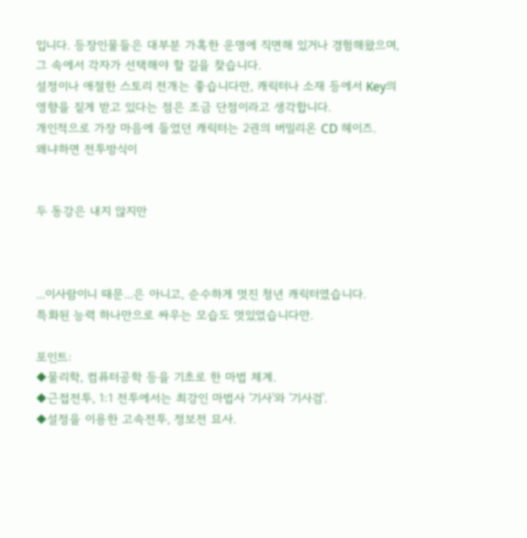입니다. 등장인물들은 대부분 가혹한 운명에 직면해 있거나 경험해왔으며, 그 속에서 각자가 선택해야 할 길을 찾습니다.
설정이나 애절한 스토리 전개는 좋습니다만, 캐릭터나 소재 등에서 Key의 영향을 짙게 받고 있다는 점은 조금 단점이라고 생각합니다.
개인적으로 가장 마음에 들었던 캐릭터는 2권의 버밀리온 CD 헤이즈.
왜냐하면 전투방식이


두 동강은 내지 않지만



...이사람이니 때문...은 아니고, 순수하게 멋진 청년 캐릭터였습니다.
특화된 능력 하나만으로 싸우는 모습도 멋있었습니다만.

포인트:
◆물리학, 컴퓨터공학 등을 기초로 한 마법 체계.
◆근접전투, 1:1 전투에서는 최강인 마법사 '기사'와 '기사검'.
◆설정을 이용한 고속전투, 정보전 묘사.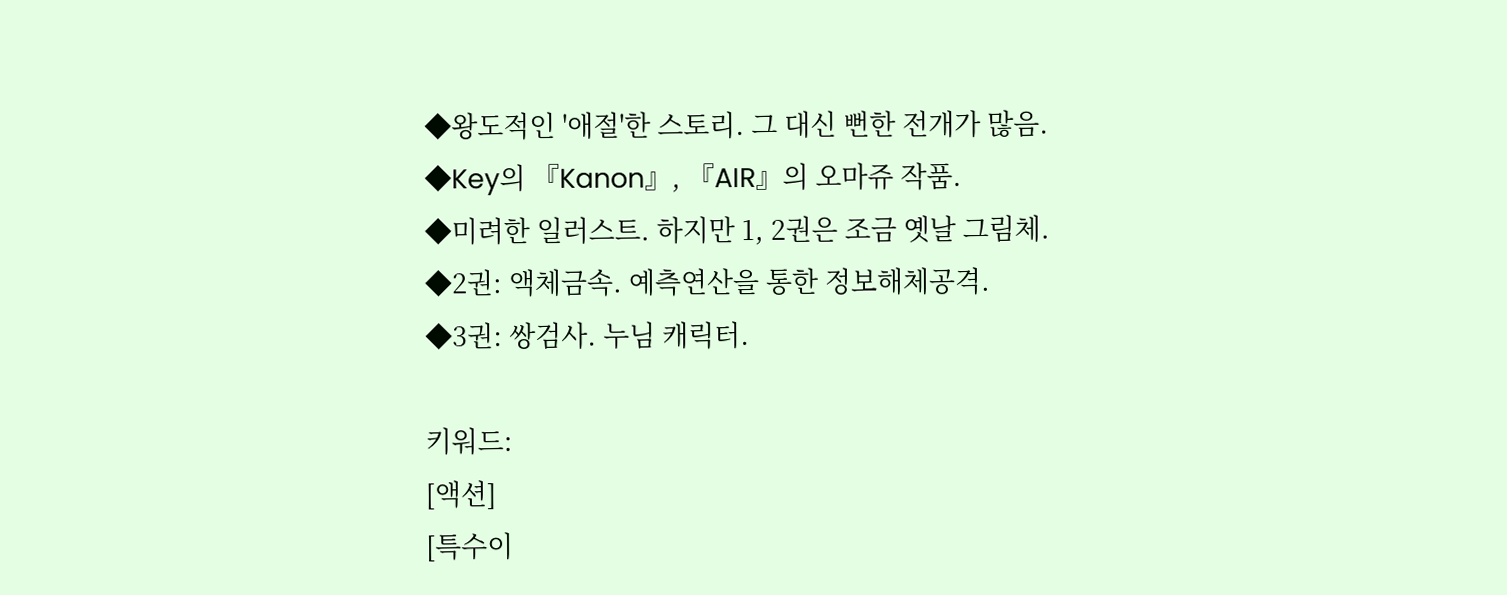◆왕도적인 '애절'한 스토리. 그 대신 뻔한 전개가 많음.
◆Key의 『Kanon』, 『AIR』의 오마쥬 작품.
◆미려한 일러스트. 하지만 1, 2권은 조금 옛날 그림체.
◆2권: 액체금속. 예측연산을 통한 정보해체공격.
◆3권: 쌍검사. 누님 캐릭터.

키워드:
[액션]
[특수이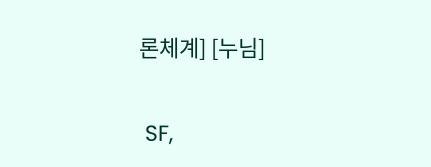론체계] [누님]

 SF,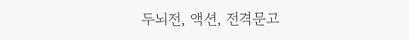두뇌전, 액션, 전격문고